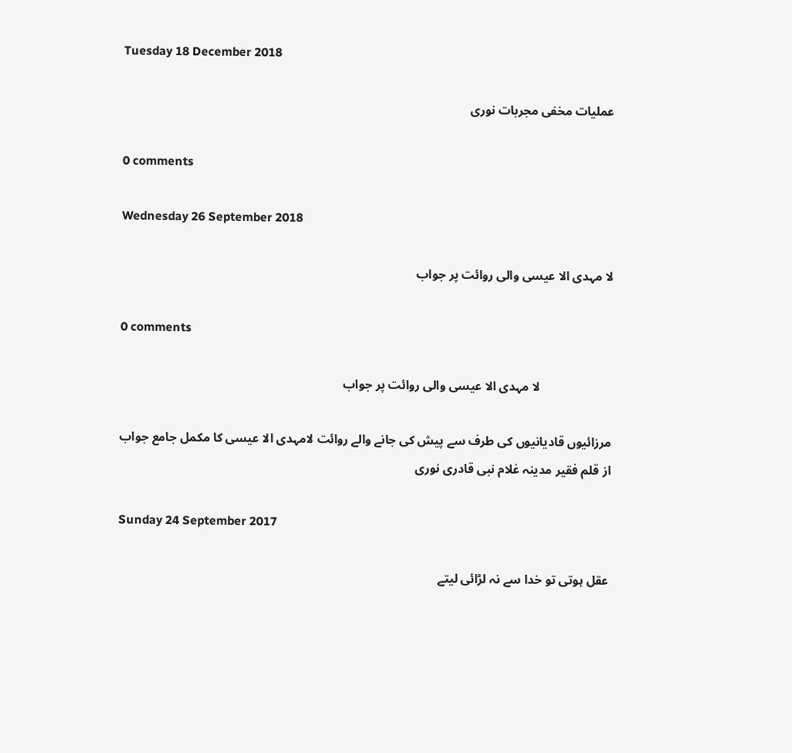Tuesday 18 December 2018

عملیات مخفی مجربات نوری

0 comments

Wednesday 26 September 2018

لا مہدی الا عیسی والی روائت پر جواب

0 comments

                       لا مہدی الا عیسی والی روائت پر جواب

مرزائیوں قادیانیوں کی طرف سے پیش کی جانے والے روائت لامہدی الا عیسی کا مکمل جامع جواب
از قلم فقیر مدینہ غلام نبی قادری نوری

Sunday 24 September 2017

عقل ہوتی تو خدا سے نہ لڑائی لیتے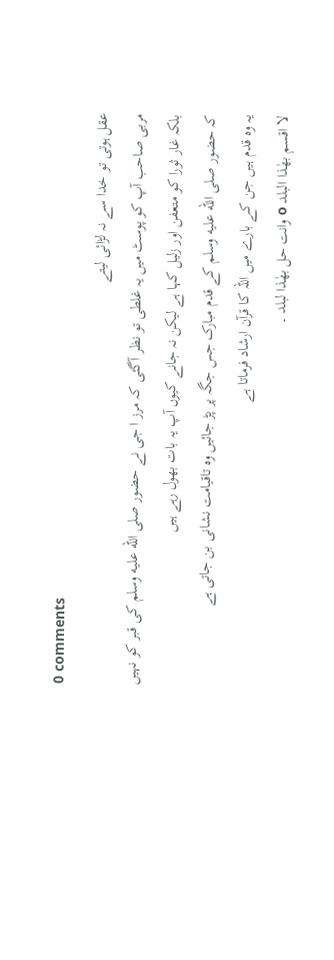0 comments
عقل ہوتی تو خدا سے نہ لڑائی لیتے
مربی صاحب آپ کو پوسٹ میں یہ غلطی تو نظر آگئی کہ مرز ا جی نے حضور صلى الله عليه وسلم کی قبر کو نہیں
بلکہ غار ثورا کو متعفن اور زلیل کہا ہے لیکن نہ جانے کیوں آپ یہ بات بھول رہے ہیں
کہ حضور صلى الله عليه وسلم کے قدم مبارک جس جگہ پر پڑ جائیں وہ تاقیامت نشانی بن جاتی ہے
یہ وہ قدم ہیں جن کے بارے میں اللہ کا قرآن ارشاد فرماتا ہے
لا اقسم بھٰذا البلد o وانت حل بھٰذا لبلد ۔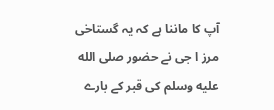آپ کا ماننا ہے کہ یہ گستاخی مرز ا جی نے حضور صلى الله عليه وسلم کی قبر کے بارے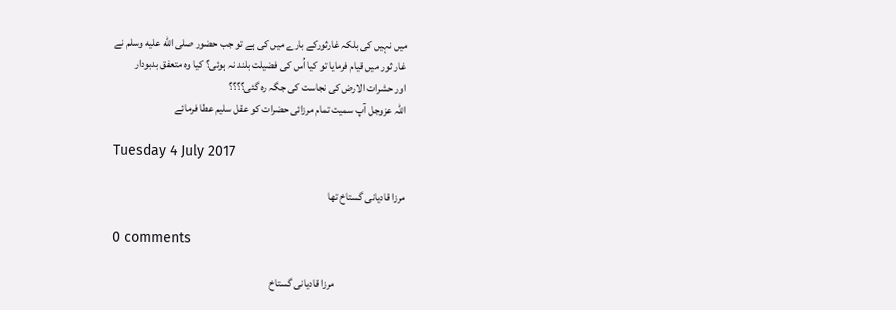میں نہیں کی بلکہ غارثورکے بارے میں کی ہے تو جب حضور صلى الله عليه وسلم نے
غار ثور میں قیام فرمایا تو کیا اُس کی فضیلت بلند نہ ہوئی؟ کیا وہ متعفق بدبودار
اور حشرات الارض کی نجاست کی جگہ رہ گئی؟؟؟؟
اللہ عزوجل آپ سمیت تمام مرزائی حضرات کو عقل سلیم عطا فرمائے

Tuesday 4 July 2017

مرزا قادیانی گستاخ تھا

0 comments

                                 مرزا قادیانی گستاخ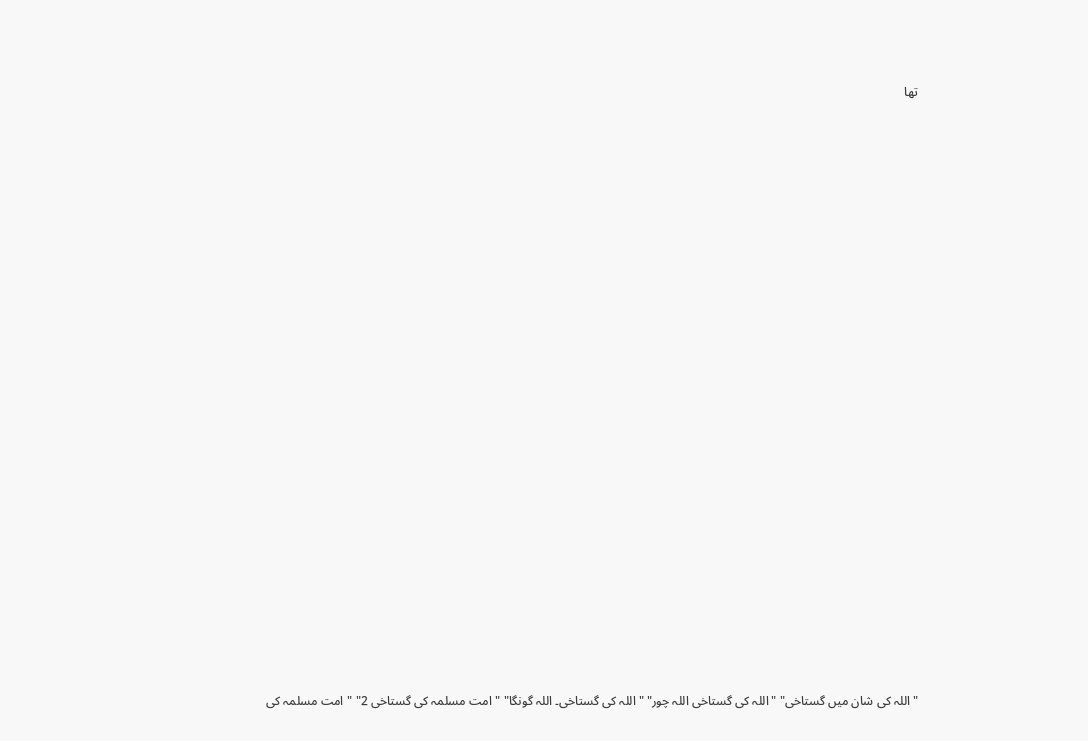تھا























"اللہ کی شان میں گستاخی" "اللہ کی گستاخی اللہ چور" "اللہ کی گستاخی۔ اللہ گونگا" "امت مسلمہ کی گستاخی 2" "امت مسلمہ کی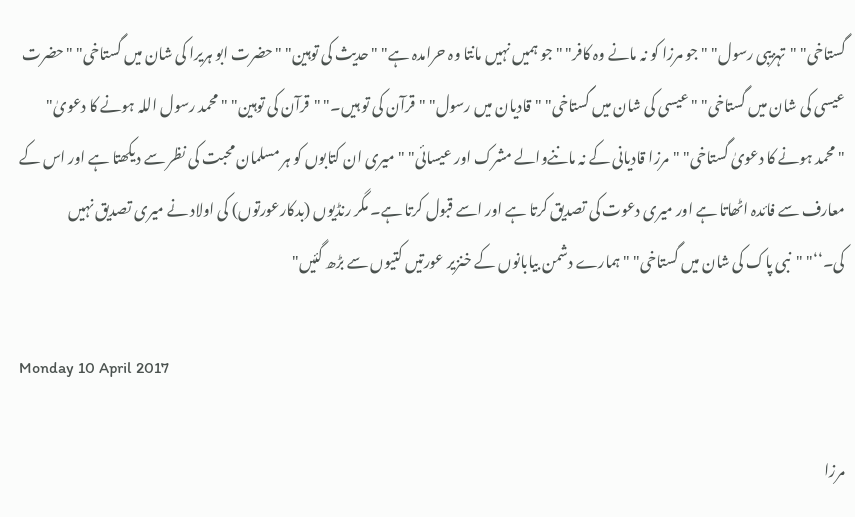گستاخی" "تہزیبی رسول" "جو مرزا کو نہ مانے وہ کافر" "جو ہمیں نہیں مانتا وہ حرامدہ ہے" "حدیث کی توہین" "حضرت ابو ہریرا کی شان میں گستاخی" "حضرت عیسی کی شان میں گستاخی" "عیسی کی شان میں گستاخی" "قادیان میں رسول" "قرآن کی تو ہیں۔" "قرآن کی توہین" "محمد رسول اللہ ہونے کا دعویٰ" "محمد ہونے کا دعویٰ گستاخی" "مرزا قادیانی کے نہ ماننےوالے مشرک اور عیسائی" "میری ان کتابوں کو ہر مسلمان محبت کی نظر سے دیکھتا ہے اور اس کے معارف سے فائدہ اٹھاتا ہے اور میری دعوت کی تصدیق کرتا ہے اور اسے قبول کرتا ہے۔ مگر رنڈیوں (بدکارعورتوں) کی اولاد نے میری تصدیق نہیں کی۔‘‘" "نبی پاک کی شان میں گستاخی" "ہمارے دشمن بیابانوں کے خنزیر عورتیں کتیوں سے بڑھ گئیں"

Monday 10 April 2017

مرزا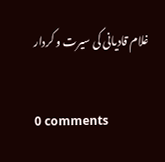غلام قادیانی کی سیرت و کردار

0 comments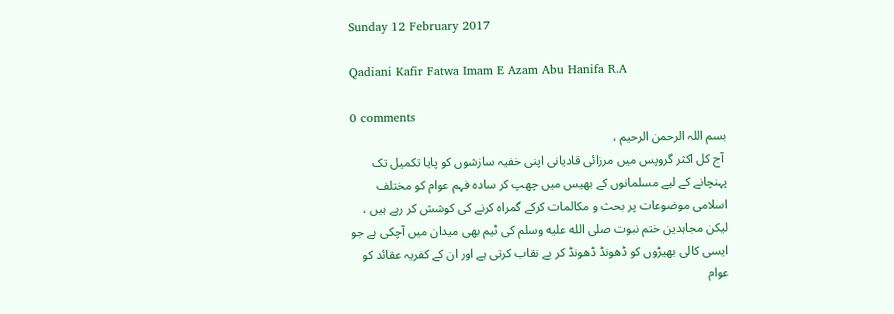Sunday 12 February 2017

Qadiani Kafir Fatwa Imam E Azam Abu Hanifa R.A

0 comments
بسم اللہ الرحمن الرحیم ،
 آج کل اکثر گروپس میں مرزائی قادیانی اپنی خفیہ سازشوں کو پایا تکمیل تک پہنچانے کے لیے مسلمانوں کے بھیس میں چھپ کر سادہ فہم عوام کو مختلف اسلامی موضوعات پر بحث و مکالمات کرکے گمراہ کرنے کی کوشش کر رہے ہیں ، لیکن مجاہدین ختم نبوت صلى الله عليه وسلم کی ٹیم بھی میدان میں آچکی ہے جو ایسی کالی بھیڑوں کو ڈھونڈ ڈھونڈ کر بے نقاب کرتی ہے اور ان کے کفریہ عقائد کو عوام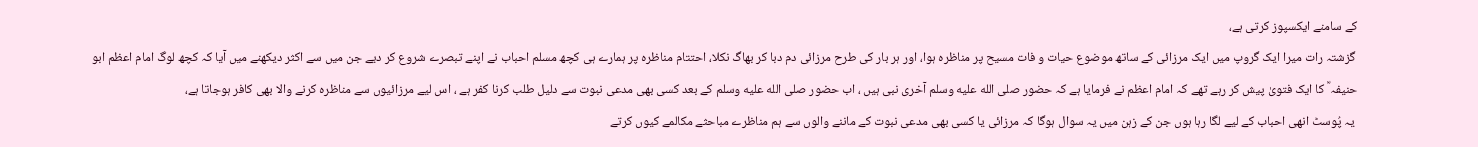کے سامنے ایکسپوز کرتی ہے،
 گزشتہ رات میرا ایک گروپ میں ایک مرزائی کے ساتھ موضوع حیات و فات مسیح پر مناظرہ ہوا، اور ہر بار کی طرح مرزائی دم دبا کر بھاگ نکلا، احتتام مناظرہ پر ہمارے ہی کچھ مسلم احباب نے اپنے تبصرے شروع کر دیے جن میں سے اکثر دیکھنے میں آیا کہ کچھ لوگ امام اعظم ابو حنیفہ ؒ کا ایک فتویٰ پیش کر رہے تھے کہ امام اعظم نے فرمایا ہے کہ حضور صلى الله عليه وسلم آخری نبی ہیں ، اب حضور صلى الله عليه وسلم کے بعد کسی بھی مدعی نبوت سے دلیل طلب کرنا کفر ہے ، اس لیے مرزائیوں سے مناظرہ کرنے والا بھی کافر ہوجاتا ہے،
 یہ پُوسٹ انھی احباب کے لیے لگا رہا ہوں جن کے زہن میں یہ سوال ہوگا کہ مرزائی یا کسی بھی مدعی نبوت کے ماننے والوں سے ہم مناظرے مباحثے مکالمے کیوں کرتے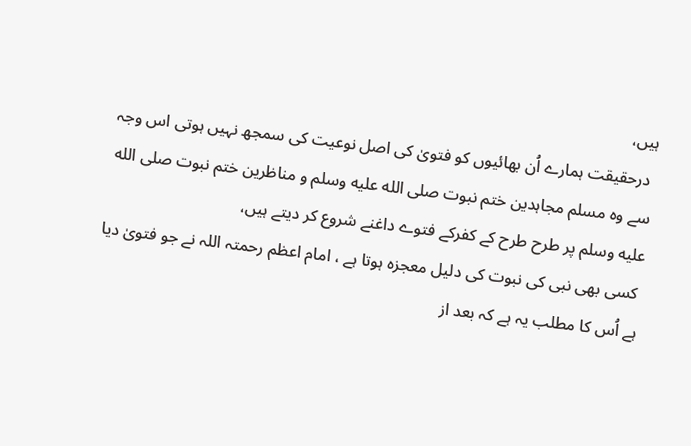ہیں،
 درحقیقت ہمارے اُن بھائیوں کو فتویٰ کی اصل نوعیت کی سمجھ نہیں ہوتی اس وجہ سے وہ مسلم مجاہدین ختم نبوت صلى الله عليه وسلم و مناظرین ختم نبوت صلى الله عليه وسلم پر طرح طرح کے کفرکے فتوے داغنے شروع کر دیتے ہیں،
 کسی بھی نبی کی نبوت کی دلیل معجزہ ہوتا ہے ، امام اعظم رحمتہ اللہ نے جو فتویٰ دیا ہے اُس کا مطلب یہ ہے کہ بعد از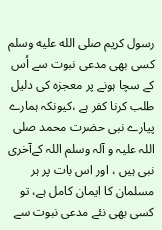رسول کریم صلى الله عليه وسلم کسی بھی مدعی نبوت سے اُس کے سچا ہونے پر معجزہ کی دلیل طلب کرنا کفر ہے ،کیونکہ ہمارے پیارے نبی حضرت محمد صلی اللہ علیہ و آلہ وسلم اللہ کےآخری نبی ہیں ، اور اس بات پر ہر مسلمان کا ایمان کامل ہے، تو کسی بھی نئے مدعی نبوت سے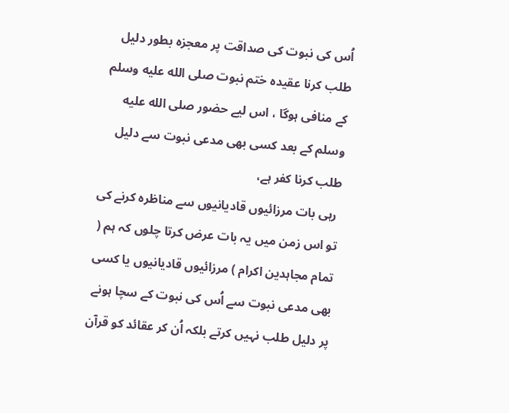اُس کی نبوت کی صداقت پر معجزہ بطور دلیل طلب کرنا عقیدہ ختم نبوت صلى الله عليه وسلم کے منافی ہوگا ، اس لیے حضور صلى الله عليه وسلم کے بعد کسی بھی مدعی نبوت سے دلیل طلب کرنا کفر ہے،
 رہی بات مرزائیوں قادیانیوں سے مناظرہ کرنے کی تو اس زمن میں یہ بات عرض کرتا چلوں کہ ہم ( تمام مجاہدین اکرام ) مرزائیوں قادیانیوں یا کسی بھی مدعی نبوت سے اُس کی نبوت کے سچا ہونے پر دلیل طلب نہیں کرتے بلکہ اُن کر عقائد کو قرآن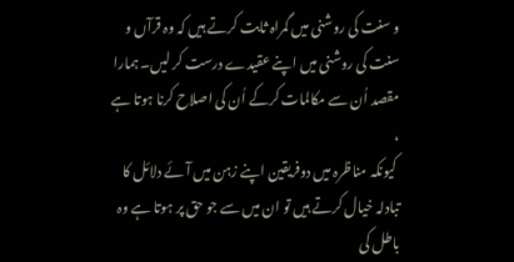و سنت کی روشنی میں گمراہ ثابت کرتے ہیں کہ وہ قرآں و سنت کی روشنی میں اپنے عقیدے درست کر لیں۔ ہمارا مقصد اُن سے مکالمات کرکے اُن کی اصلاح کرنا ہوتا ہے ،
 کیونکہ مناظرہ میں دوفریقین اپنے زہن میں آئے دلائل کا تبادلہ خیال کرتے ہیں تو ان میں سے جو حق پر ہوتا ہے وہ باطل کی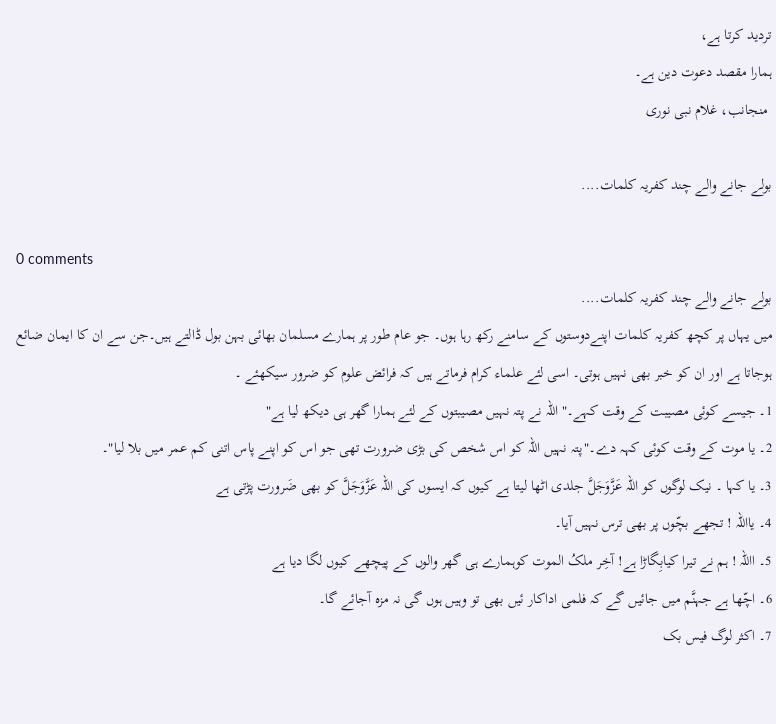تردید کرتا ہے،
ہمارا مقصد دعوت دین ہے۔
 منجانب، غلام نبی نوری

بولے جانے والے چند کفریہ کلمات....

0 comments
بولے جانے والے چند کفریہ کلمات....
میں یہاں پر کچھ کفریہ کلمات اپنےدوستوں کے سامنے رکھ رہا ہوں۔ جو عام طور پر ہمارے مسلمان بھائی بہن بول ڈالتے ہیں۔جن سے ان کا ایمان ضائع ہوجاتا ہے اور ان کو خبر بھی نہیں ہوتی۔ اسی لئے علماء کرام فرماتے ہیں کہ فرائض علوم کو ضرور سیکھئے ۔
1۔ جیسے کوئی مصیبت کے وقت کہے۔" اللہ نے پتہ نہیں مصیبتوں کے لئے ہمارا گھر ہی دیکھ لیا ہے"
2۔ یا موت کے وقت کوئی کہہ دے۔"پتہ نہیں اللہ کو اس شخص کی بڑی ضرورت تھی جو اس کو اپنے پاس اتنی کم عمر میں بلا لیا"۔
3۔ یا کہا ۔ نیک لوگوں کو اللہ عَزَّوَجَلَّ جلدی اٹھا لیتا ہے کیوں کہ ایسوں کی اللہ عَزَّوَجَلَّ کو بھی ضَرورت پڑتی ہے
4۔ یااللہ ! تجھے بچّوں پر بھی ترس نہیں آیا۔
5۔ االلہ ! ہم نے تیرا کیابِگاڑا ہے! آخِر ملکُ الموت کوہمارے ہی گھر والوں کے پیچھے کیوں لگا دیا ہے
6۔ اچّھا ہے جہنَّم میں جائیں گے کہ فلمی اداکار ئیں بھی تو وہیں ہوں گی نہ مزہ آجائے گا۔
7۔ اکثر لوگ فیس بک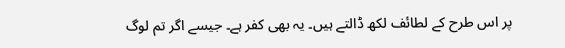پر اس طرح کے لطائف لکھ ڈالتے ہیں۔ یہ بھی کفر ہے۔ جیسے اگر تم لوگ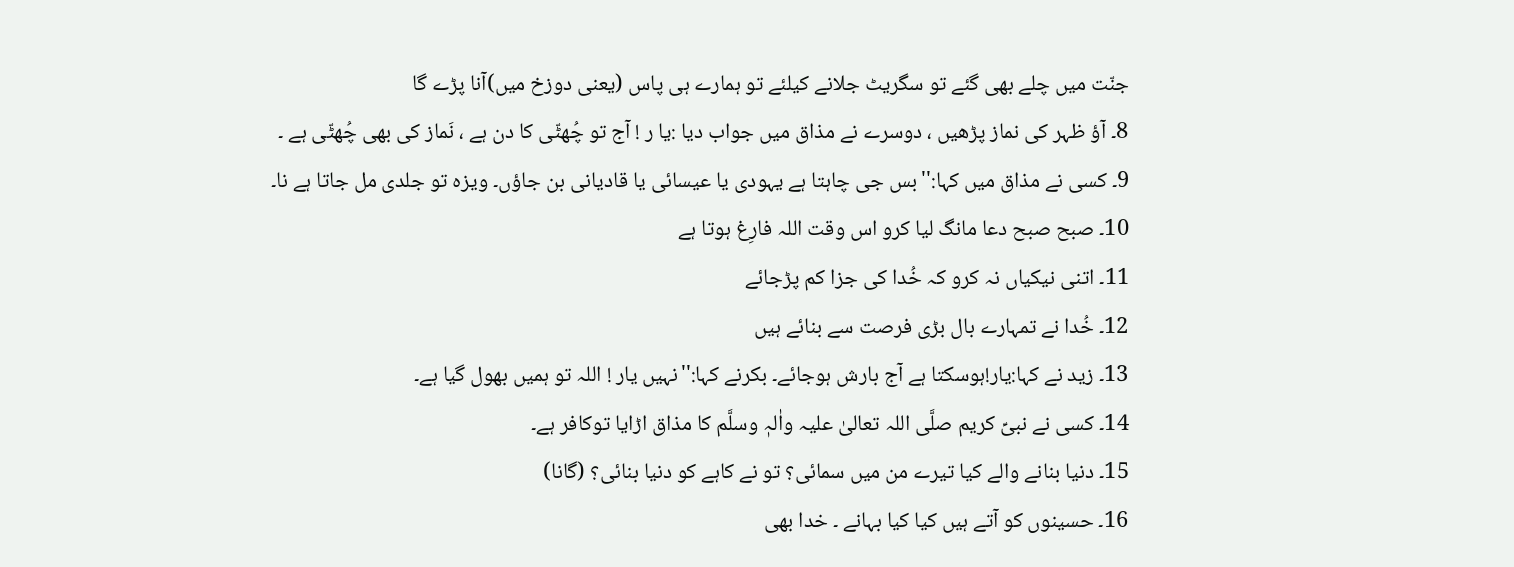جنّت میں چلے بھی گئے تو سگریٹ جلانے کیلئے تو ہمارے ہی پاس (یعنی دوزخ میں)آنا پڑے گا
8۔ آؤ ظہر کی نماز پڑھیں ، دوسرے نے مذاق میں جواب دیا :یا ر ! آج تو چُھٹّی کا دن ہے ، نَماز کی بھی چُھٹّی ہے ۔
9۔ کسی نے مذاق میں کہا:''بس جی چاہتا ہے یہودی یا عیسائی یا قادیانی بن جاؤں۔ ویزہ تو جلدی مل جاتا ہے نا۔
10۔ صبح صبح دعا مانگ لیا کرو اس وقت اللہ فارِغ ہوتا ہے
11۔ اتنی نیکیاں نہ کرو کہ خُدا کی جزا کم پڑجائے
12۔ خُدا نے تمہارے بال بڑی فرصت سے بنائے ہیں
13۔ زید نے کہا:یار!ہوسکتا ہے آج بارش ہوجائے۔ بکرنے کہا:''نہیں یار ! اللہ تو ہمیں بھول گیا ہے۔
14۔ کسی نے نبیِّ کریم صلَّی اللہ تعالیٰ علیہ واٰلہٖ وسلَّم کا مذاق اڑایا توکافر ہے۔
15۔ دنیا بنانے والے کیا تیرے من میں سمائی؟ تو نے کاہے کو دنیا بنائی؟ (گانا)
16۔ حسینوں کو آتے ہیں کیا کیا بہانے ۔ خدا بھی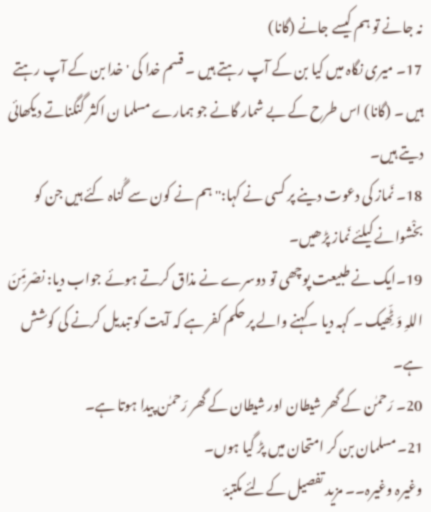نہ جانے تو ہم کیسے جانے (گانا)
17۔ میری نگاہ میں کیا بن کے آپ رہتے ہیں ۔ قسم خدا کی ' خدا بن کے آپ رہتے ہیں ۔ (گانا) اس طرح کے بے شمار گانے جو ہمارے مسلما ن اکثر گنگناتے دیکھائی دیتے ہیں۔
18۔ نَماز کی دعوت دینے پر کسی نے کہا:''ہم نے کون سے گُناہ کئے ہیں جن کو بخْشوانے کیلئے نَماز پڑھیں۔
19۔ایک نے طبیعت پوچھی تو دوسرے نے مذاق کرتے ہوئے جواب دیا: نصْرمِّنَ اللہِ وَ ٹِّھیک ۔ کہہ دیا ۔کہنے والے پر حکم کفر ہے کہ آیت کو تبدیل کرنے کی کوشش ہے۔
20۔ رَحمٰن کے گھر شیطان اور شیطان کے گھر رَحمٰن پیدا ہوتا ہے۔
21۔مسلمان بن کر امتحان میں پڑ گیا ہوں۔
وغیرہ وغیرہ۔۔ مزید تفصیل کےلئے مکتبۂ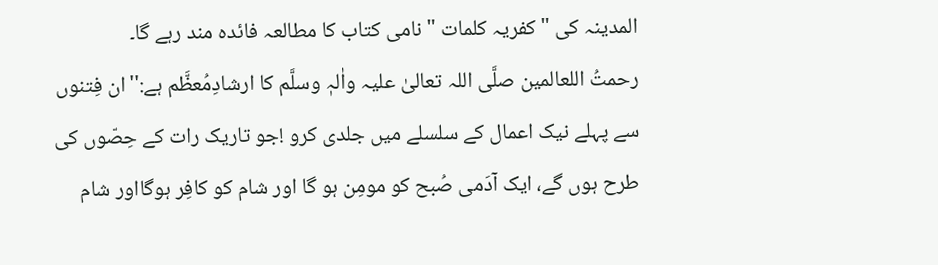المدینہ کی "کفریہ کلمات " نامی کتاب کا مطالعہ فائدہ مند رہے گا۔
رحمتُ اللعالمین صلَّی اللہ تعالیٰ علیہ واٰلہٖ وسلَّم کا ارشادِمُعظَّم ہے:''ان فِتنوں سے پہلے نیک اعمال کے سلسلے میں جلدی کرو !جو تاریک رات کے حِصّوں کی طرح ہوں گے، ایک آدَمی صُبح کو مومِن ہو گا اور شام کو کافِر ہوگااور شام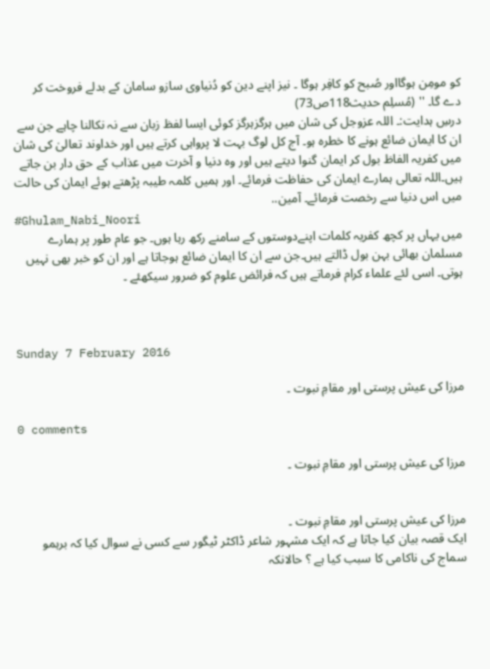کو مومِن ہوگااور صُبح کو کافِر ہوگا ۔ نیز اپنے دین کو دُنیاوی سازو سامان کے بدلے فروخت کر دے گا۔ '' (مُسلِم حدیث118ص73)
درسِ ہدایت:۔ اللہ عزوجل کی شان میں ہرگزہرگز کوئی ایسا لفظ زبان سے نہ نکالنا چاہے جن سے ان کا ایمان ضائع ہونے کا خطرہ ہو۔ آج کل لوگ بہت لا پرواہی کرتے ہیں اور خداوند تعالیٰ کی شان میں کفریہ الفاظ بول کر ایمان گنوا دیتے ہیں اور وہ دنیا و آخرت میں عذاب کے حق دار بن جاتے ہیں۔اللہ تعالی ہمارے ایمان کی حفاظت فرمائے۔ اور ہمیں کلمہ طیبہ پڑھتے ہوئے ایمان کی حالت میں اس دنیا سے رخصت فرمائے۔ آمین..
#Ghulam_Nabi_Noori
میں یہاں پر کچھ کفریہ کلمات اپنےدوستوں کے سامنے رکھ رہا ہوں۔ جو عام طور پر ہمارے مسلمان بھائی بہن بول ڈالتے ہیں۔جن سے ان کا ایمان ضائع ہوجاتا ہے اور ان کو خبر بھی نہیں ہوتی۔ اسی لئے علماء کرام فرماتے ہیں کہ فرائض علوم کو ضرور سیکھئے ۔



Sunday 7 February 2016

مرزا کی عیش پرستی اور مقامِ نبوت ۔

0 comments

مرزا کی عیش پرستی اور مقامِ نبوت ۔


مرزا کی عیش پرستی اور مقامِ نبوت ۔
ایک قصہ بیان کیا جاتا ہے کہ ایک مشہور شاعر ڈاکٹر ٹیگور سے کسی نے سوال کیا کہ برہمو سماج کی ناکامی کا سبب کیا ہے ؟ حالانکہ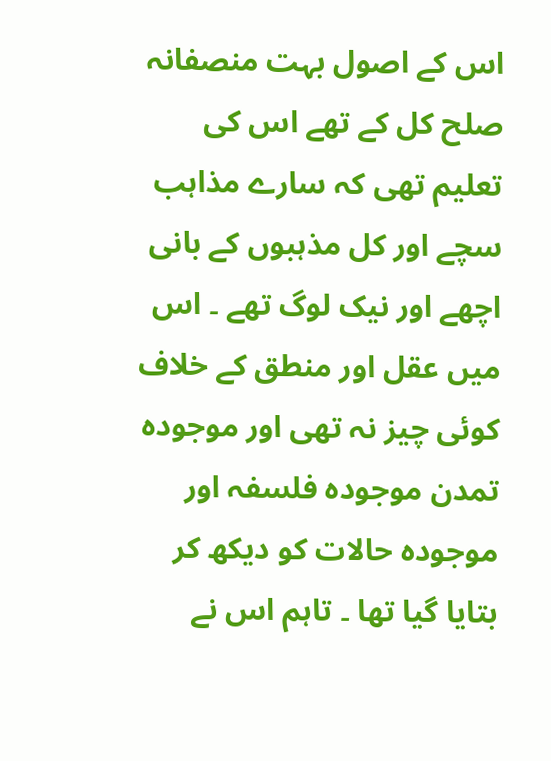اس کے اصول بہت منصفانہ صلح کل کے تھے اس کی تعلیم تھی کہ سارے مذاہب سچے اور کل مذہبوں کے بانی اچھے اور نیک لوگ تھے ۔ اس میں عقل اور منطق کے خلاف کوئی چیز نہ تھی اور موجودہ تمدن موجودہ فلسفہ اور موجودہ حالات کو دیکھ کر بتایا گیا تھا ۔ تاہم اس نے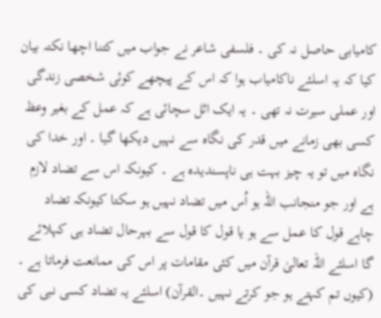کامیابی حاصل نہ کی ۔ فلسفی شاعر نے جواب میں کتنا اچھا نکتہ بیان کیا کہ یہ اسلئے ناکامیاب ہوا کہ اس کے پیچھے کوئی شخصی زندگی اور عملی سیرت نہ تھی ۔ یہ ایک اٹل سچائی ہے کہ عمل کے بغیر وعظ کسی بھی زمانے میں قدر کی نگاہ سے نہیں دیکھا گیا ۔ اور خدا کی نگاہ میں تو یہ چیز بہت ہی ناپسندیدہ ہے ۔ کیونکہ اس سے تضاد لازم ہے اور جو منجانب اللہ ہو اُس میں تضاد نہیں ہو سکتا کیونکہ تضاد چاہے قول کا عمل سے ہو یا قول کا قول سے بہرحال تضاد ہی کہلائے گا اسلئے اللہ تعالیٰ قرآن میں کئی مقامات پر اس کی ممانعت فرماتا ہے ۔ (کیوں تم کہتے ہو جو کرتے نہیں ۔القرآن) اسلئے یہ تضاد کسی نبی کی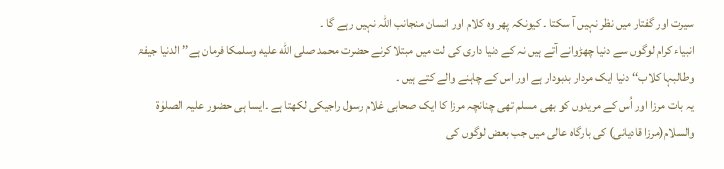سیرت اور گفتار میں نظر نہیں آ سکتا ۔ کیونکہ پھر وہ کلام اور انسان منجانب اللہ نہیں رہے گا ۔
انبیاء کرام لوگوں سے دنیا چھڑوانے آتے ہیں نہ کے دنیا داری کی لت میں مبتلا کرنے حضرت محمد صلى الله عليه وسلمکا فرمان ہے’’ الدنیا جیفۃ وطالبہا کلاب‘‘ دنیا ایک مردار بدبودار ہے اور اس کے چاہنے والے کتے ہیں ۔
یہ بات مرزا اور اُس کے مریدوں کو بھی مسلم تھی چنانچہ مرزا کا ایک صحابی غلام رسول راجیکی لکھتا ہے ۔ایسا ہی حضور علیہ الصلوٰۃ والسلام(مرزا قادیانی) کی بارگاہ عالی میں جب بعض لوگوں کی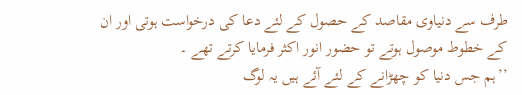طرف سے دنیاوی مقاصد کے حصول کے لئے دعا کی درخواست ہوتی اور ان کے خطوط موصول ہوتے تو حضور انور اکثر فرمایا کرتے تھے ۔
’’ہم جس دنیا کو چھڑانے کے لئے آئے ہیں یہ لوگ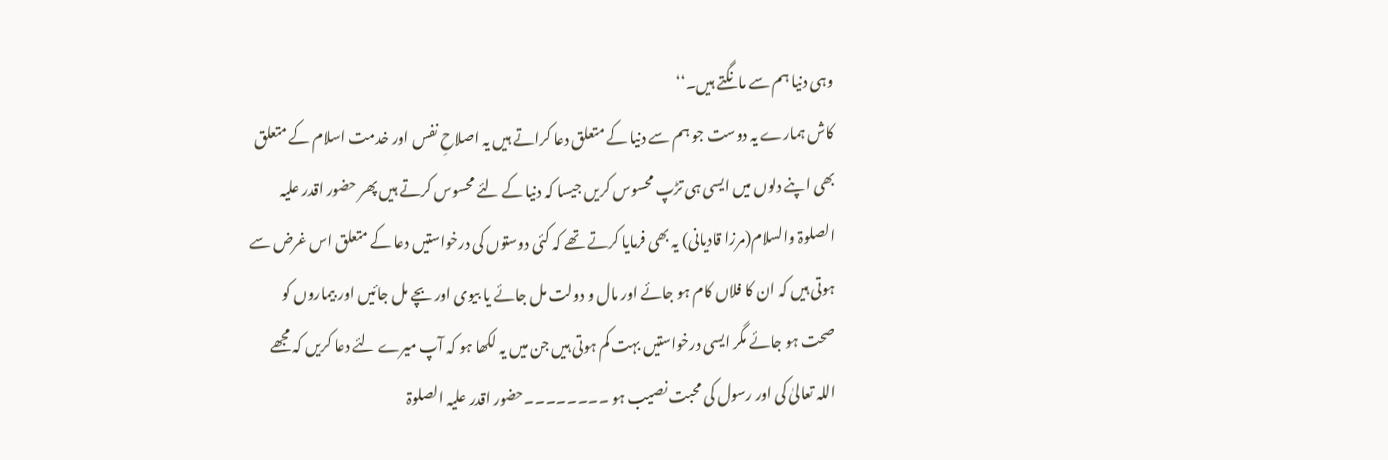وہی دنیا ہم سے مانگتے ہیں۔‘‘
کاش ہمارے یہ دوست جو ہم سے دنیا کے متعلق دعا کراتے ہیں یہ اصلاحِ نفس اور خدمت اسلام کے متعلق بھی اپنے دلوں میں ایسی ہی تڑپ محسوس کریں جیسا کہ دنیا کے لئے محسوس کرتے ہیں پھر حضور اقدر علیہ الصلوۃ والسلام(مرزا قادیانی) یہ بھی فرمایا کرتے تھے کہ کئی دوستوں کی درخواستیں دعا کے متعلق اس غرض سے ہوتی ہیں کہ ان کا فلاں کام ہو جائے اور مال و دولت مل جائے یا بیوی اور بچے مل جائیں اور بیماروں کو صحت ہو جائے مگر ایسی درخواستیں بہت کم ہوتی ہیں جن میں یہ لکھا ہو کہ آپ میرے لئے دعا کریں کہ مجھے اللہ تعالیٰ کی اور رسول کی محبت نصیب ہو ۔۔۔۔۔۔۔۔حضور اقدر علیہ الصلوۃ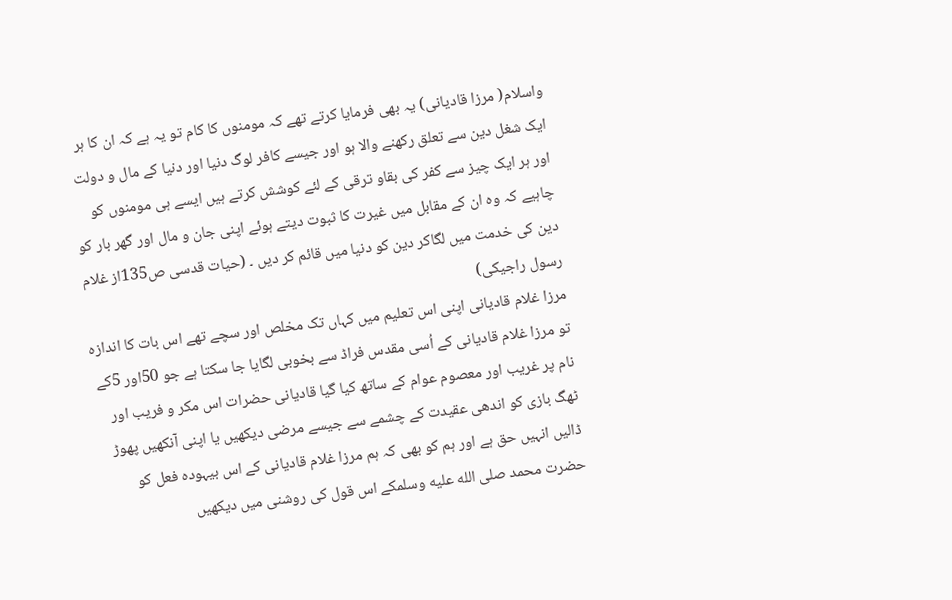واسلام( مرزا قادیانی) یہ بھی فرمایا کرتے تھے کہ مومنوں کا کام تو یہ ہے کہ ان کا ہر ایک شغل دین سے تعلق رکھنے والا ہو اور جیسے کافر لوگ دنیا اور دنیا کے مال و دولت اور ہر ایک چیز سے کفر کی بقاو ترقی کے لئے کوشش کرتے ہیں ایسے ہی مومنوں کو چاہیے کہ وہ ان کے مقابل میں غیرت کا ثبوت دیتے ہوئے اپنی جان و مال اور گھر بار کو دین کی خدمت میں لگاکر دین کو دنیا میں قائم کر دیں ۔ (حیات قدسی ص135از غلام رسول راجیکی)
مرزا غلام قادیانی اپنی اس تعلیم میں کہاں تک مخلص اور سچے تھے اس بات کا اندازہ تو مرزا غلام قادیانی کے اُسی مقدس فراڈ سے بخوبی لگایا جا سکتا ہے جو 50اور 5کے نام پر غریب اور معصوم عوام کے ساتھ کیا گیا قادیانی حضرات اس مکر و فریب اور ٹھگ بازی کو اندھی عقیدت کے چشمے سے جیسے مرضی دیکھیں یا اپنی آنکھیں پھوڑ ڈالیں انہیں حق ہے اور ہم کو بھی کہ ہم مرزا غلام قادیانی کے اس بیہودہ فعل کو حضرت محمد صلى الله عليه وسلمکے اس قول کی روشنی میں دیکھیں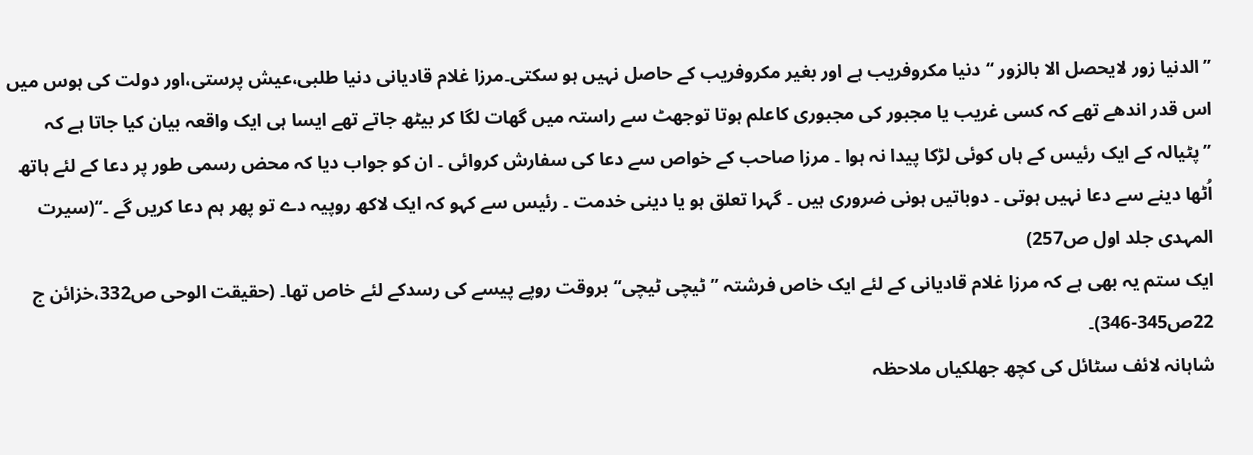’’الدنیا زور لایحصل الا بالزور ‘‘دنیا مکروفریب ہے اور بغیر مکروفریب کے حاصل نہیں ہو سکتی۔مرزا غلام قادیانی دنیا طلبی،عیش پرستی،اور دولت کی ہوس میں اس قدر اندھے تھے کہ کسی غریب یا مجبور کی مجبوری کاعلم ہوتا توجھٹ سے راستہ میں گھات لگا کر بیٹھ جاتے تھے ایسا ہی ایک واقعہ بیان کیا جاتا ہے کہ ’’پٹیالہ کے ایک رئیس کے ہاں کوئی لڑکا پیدا نہ ہوا ۔ مرزا صاحب کے خواص سے دعا کی سفارش کروائی ۔ ان کو جواب دیا کہ محض رسمی طور پر دعا کے لئے ہاتھ اُٹھا دینے سے دعا نہیں ہوتی ۔ دوباتیں ہونی ضروری ہیں ۔ گہرا تعلق ہو یا دینی خدمت ۔ رئیس سے کہو کہ ایک لاکھ روپیہ دے تو پھر ہم دعا کریں گے ۔‘‘(سیرت المہدی جلد اول ص257)
ایک ستم یہ بھی ہے کہ مرزا غلام قادیانی کے لئے ایک خاص فرشتہ ’’ٹیچی ٹیچی‘‘ بروقت روپے پیسے کی رسدکے لئے خاص تھا۔ (حقیقت الوحی ص332،خزائن ج 22ص345-346)۔
شاہانہ لائف سٹائل کی کچھ جھلکیاں ملاحظہ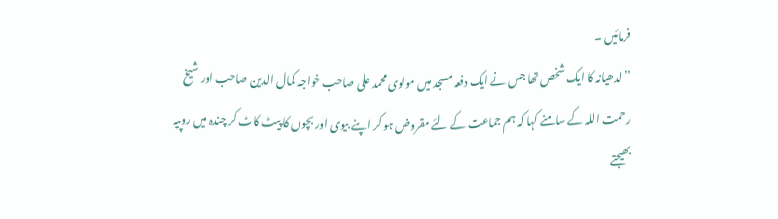فرمائیں ۔
’’لدھیانہ کا ایک شخص تھا جس نے ایک دفعہ مسجد میں مولوی محمد علی صاحب خواجہ کمال الدین صاحب اور شیخ رحمت اللہ کے سامنے کہا کہ ہم جماعت کے لئے مقروض ہو کر اپنے بیوی اور بچوں کا پیٹ کاٹ کر چندہ میں روپیہ بھیجتے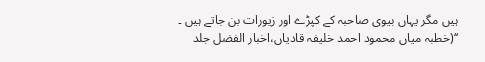ہیں مگر یہاں بیوی صاحبہ کے کپڑے اور زیورات بن جاتے ہیں ۔ ‘‘(خطبہ میاں محمود احمد خلیفہ قادیاں،اخبار الفضل جلد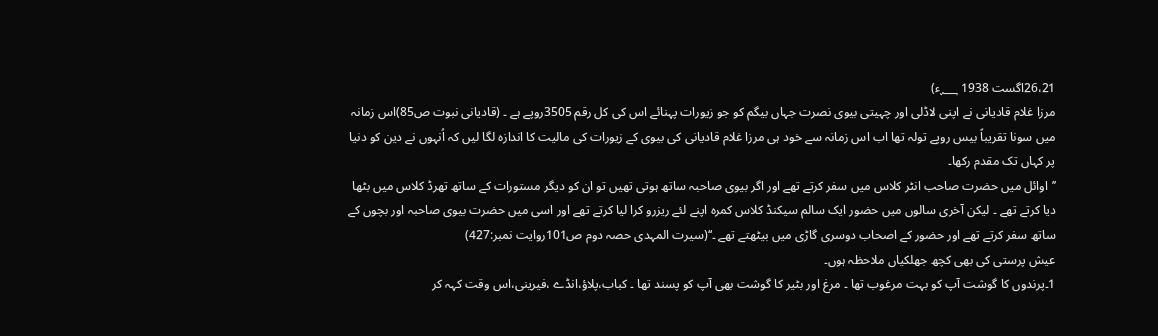26،21اگست 1938 ؁ء)
مرزا غلام قادیانی نے اپنی لاڈلی اور چہیتی بیوی نصرت جہاں بیگم کو جو زیورات پہنائے اس کی کل رقم 3505روپے ہے ۔ (قادیانی نبوت ص85)اس زمانہ میں سونا تقریباً بیس روپے تولہ تھا اب اس زمانہ سے خود ہی مرزا غلام قادیانی کی بیوی کے زیورات کی مالیت کا اندازہ لگا لیں کہ اُنہوں نے دین کو دنیا پر کہاں تک مقدم رکھا۔
’’اوائل میں حضرت صاحب انٹر کلاس میں سفر کرتے تھے اور اگر بیوی صاحبہ ساتھ ہوتی تھیں تو ان کو دیگر مستورات کے ساتھ تھرڈ کلاس میں بٹھا دیا کرتے تھے ۔ لیکن آخری سالوں میں حضور ایک سالم سیکنڈ کلاس کمرہ اپنے لئے ریزرو کرا لیا کرتے تھے اور اسی میں حضرت بیوی صاحبہ اور بچوں کے ساتھ سفر کرتے تھے اور حضور کے اصحاب دوسری گاڑی میں بیٹھتے تھے ۔‘‘(سیرت المہدی حصہ دوم ص101روایت نمبر:427)
عیش پرستی کی بھی کچھ جھلکیاں ملاحظہ ہوں۔
1۔پرندوں کا گوشت آپ کو بہت مرغوب تھا ۔ مرغ اور بٹیر کا گوشت بھی آپ کو پسند تھا ۔ کباب،پلاؤ،انڈے ،فیرینی،اس وقت کہہ کر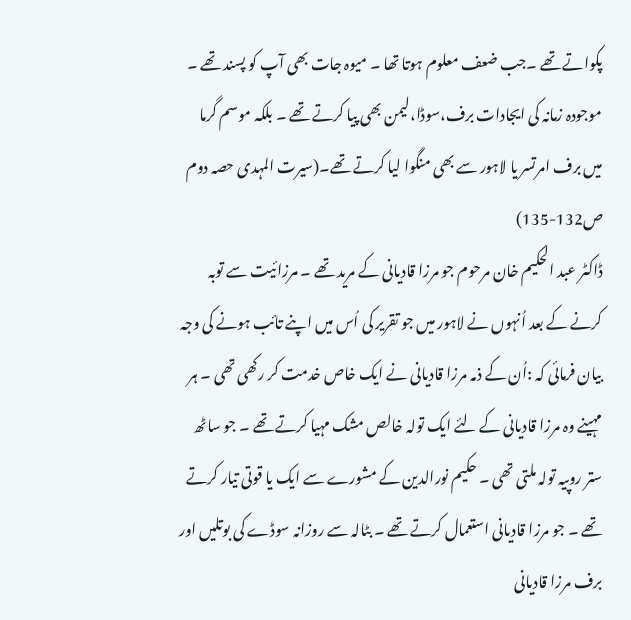پکواتے تھے ۔جب ضعف معلوم ہوتا تھا ۔ میوہ جات بھی آپ کو پسند تھے ۔ موجودہ زمانہ کی ایجادات برف،سوڈا،لیمن بھی پیا کرتے تھے ۔ بلکہ موسم گرما میں برف امرتسر یا لاہور سے بھی منگوا لیا کرتے تھے۔(سیرت المہدی حصہ دوم ص132-135)
ڈاکٹر عبد الحکیم خان مرحوم جو مرزا قادیانی کے مرید تھے ۔ مرزائیت سے توبہ کرنے کے بعد اُنہوں نے لاہور میں جو تقریر کی اُس میں اپنے تائب ہونے کی وجہ بیان فرمائی کہ :اُن کے ذمہ مرزا قادیانی نے ایک خاص خدمت کر رکھی تھی ۔ ہر مہینے وہ مرزا قادیانی کے لئے ایک تولہ خالص مشک مہیا کرتے تھے ۔ جو ساٹھ ستر روپیہ تولہ ملتی تھی ۔ حکیم نورالدین کے مشورے سے ایک یا قوتی تیار کرتے تھے ۔ جو مرزا قادیانی استعمال کرتے تھے ۔ بٹالہ سے روزانہ سوڈے کی بوتلیں اور برف مرزا قادیانی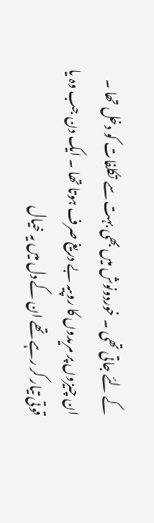کے لئے جاتی تھی ۔ خوردونوش میں بھی بہت سے تکلفات کو دخل تھا ۔ ان چیزوں پر مریدوں کا روپیہ بے دریغ صرف ہوتا تھا ۔ ایک دن جب وہ یا قوتی تیار کر رہے تھے ان کے دل میں یہ خیال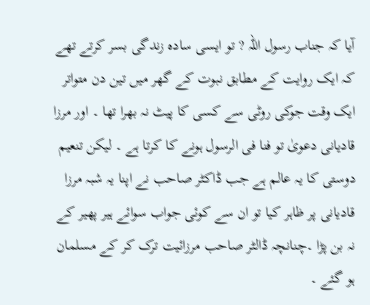آیا کہ جناب رسول اللہ ? تو ایسی سادہ زندگی بسر کرتے تھے کہ ایک روایت کے مطابق نبوت کے گھر میں تین دن متواتر ایک وقت جوکی روٹی سے کسی کا پیٹ نہ بھرا تھا ۔ اور مرزا قادیانی دعویٰ تو فنا فی الرسول ہونے کا کرتا ہے ۔ لیکن تنعیم دوستی کا یہ عالم ہے جب ڈاکٹر صاحب نے اپنا یہ شبہ مرزا قادیانی پر ظاہر کیا تو ان سے کوئی جواب سوائے ہیر پھیر کے نہ بن پڑا ۔چنانچہ ڈالٹر صاحب مرزائیت ترک کر کے مسلمان ہو گئے ۔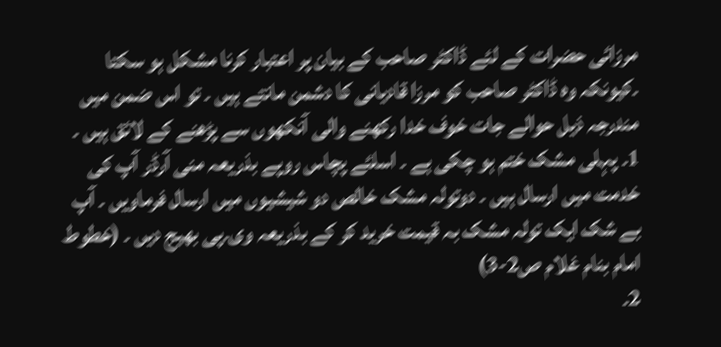مرزائی حضرات کے لئے ڈاکٹر صاحب کے بیان پر اعتبار کرنا مشکل ہو سکتا ۔کیونکہ وہ ڈاکٹر صاحب کو مرزا قادیانی کا دشمن مانتے ہیں ۔ تو اس ضمن میں مندرجہ ذیل حوالے جات خوف خدا رکھنے والی آنکھوں سے پڑھنے کے لائق ہیں ۔
1۔ پہلی مشک ختم ہو چکی ہے ۔ اسلئے پچاس روپے بذریعہ منی آرڈر آپ کی خدمت میں ارسال ہیں ۔ دوتولہ مشک خالص دو شیشیوں میں ارسال فرماویں ۔ آپ بے شک ایک تولہ مشک بہ قیمت خرید کر کے بذریعہ وی۔پی بھیج دیں ۔ (خطوط امام بنام غلام ص2-3)
2۔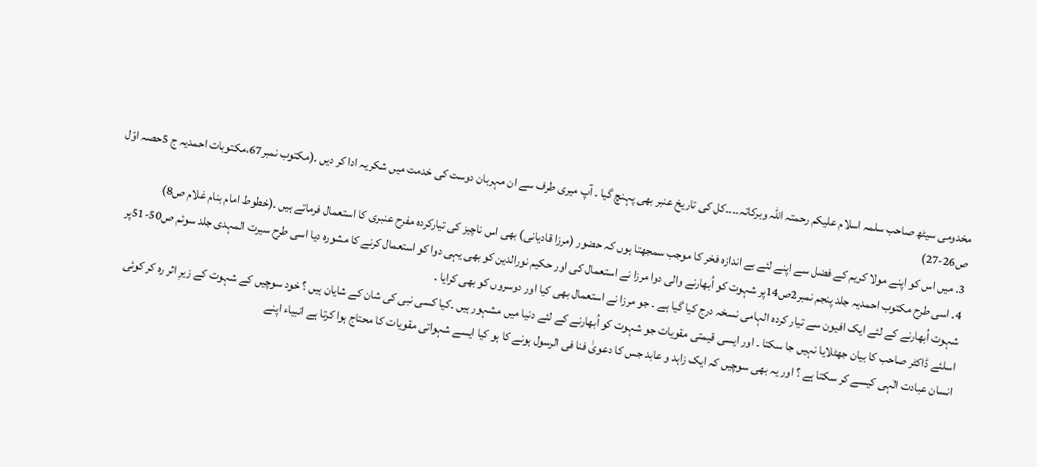مخدومی سیٹھ صاحب سلمہ اسلام علیکم رحمتہ اللہ وبرکاتہ۔۔۔۔کل کی تاریخ عنبر بھی پہنچ گیا ۔ آپ میری طرف سے ان مہربان دوست کی خدمت میں شکریہ ادا کر دیں ۔(مکتوب نمبر67،مکتوبات احمدیہ ج 5حصہ اوّل ص26-27)
3۔ میں اس کو اپنے مولا کریم کے فضل سے اپنے لئے بے اندازہ فخر کا موجب سمجھتا ہوں کہ حضور (مرزا قادیانی) بھی اس ناچیز کی تیارکردہ مفرح عنبری کا استعمال فرماتے ہیں ۔(خطوط امام بنام غلام ص8)
4۔ اسی طرح مکتوب احمدیہ جلد پنجم نمبر2ص14پر شہوت کو اُبھارنے والی دوا مرزا نے استعمال کی اور حکیم نورالدین کو بھی یہی دوا کو استعمال کرنے کا مشورہ دیا اسی طرح سیرت المہدی جلد سوئم ص50-51پر شہوت اُبھارنے کے لئے ایک افیون سے تیار کردہ الہامی نسخہ درج کیا گیا ہے ۔ جو مرزا نے استعمال بھی کیا اور دوسروں کو بھی کرایا ۔
اسلئے ڈاکٹر صاحب کا بیان جھٹلایا نہیں جا سکتا ۔ اور ایسی قیمتی مقویات جو شہوت کو اُبھارنے کے لئے دنیا میں مشہور ہیں ۔کیا کسی نبی کی شان کے شایان ہیں ؟ خود سوچیں کے شہوت کے زیرِ اثر رہ کر کوئی انسان عبادت الٰہی کیسے کر سکتا ہے ؟ اور یہ بھی سوچیں کہ ایک زاہد و عابد جس کا دعویٰ فنا فی الرسول ہونے کا ہو کیا ایسے شہواتی مقویات کا محتاج ہوا کرتا ہے انبیاء اپنے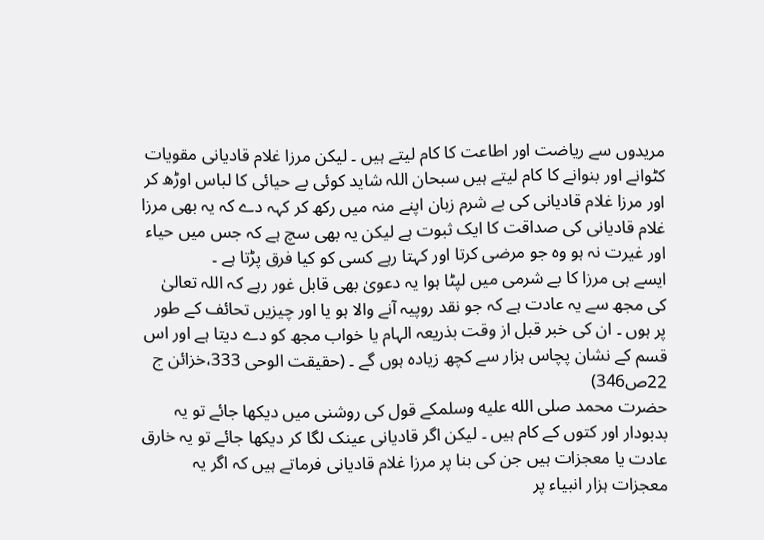مریدوں سے ریاضت اور اطاعت کا کام لیتے ہیں ۔ لیکن مرزا غلام قادیانی مقویات کٹوانے اور بنوانے کا کام لیتے ہیں سبحان اللہ شاید کوئی بے حیائی کا لباس اوڑھ کر اور مرزا غلام قادیانی کی بے شرم زبان اپنے منہ میں رکھ کر کہہ دے کہ یہ بھی مرزا غلام قادیانی کی صداقت کا ایک ثبوت ہے لیکن یہ بھی سچ ہے کہ جس میں حیاء اور غیرت نہ ہو وہ جو مرضی کرتا اور کہتا رہے کسی کو کیا فرق پڑتا ہے ۔
ایسے ہی مرزا کا بے شرمی میں لپٹا ہوا یہ دعویٰ بھی قابل غور رہے کہ اللہ تعالیٰ کی مجھ سے یہ عادت ہے کہ جو نقد روپیہ آنے والا ہو یا اور چیزیں تحائف کے طور پر ہوں ۔ ان کی خبر قبل از وقت بذریعہ الہام یا خواب مجھ کو دے دیتا ہے اور اس قسم کے نشان پچاس ہزار سے کچھ زیادہ ہوں گے ۔ (حقیقت الوحی 333،خزائن ج 22ص346)
حضرت محمد صلى الله عليه وسلمکے قول کی روشنی میں دیکھا جائے تو یہ بدبودار اور کتوں کے کام ہیں ۔ لیکن اگر قادیانی عینک لگا کر دیکھا جائے تو یہ خارق عادت یا معجزات ہیں جن کی بنا پر مرزا غلام قادیانی فرماتے ہیں کہ اگر یہ معجزات ہزار انبیاء پر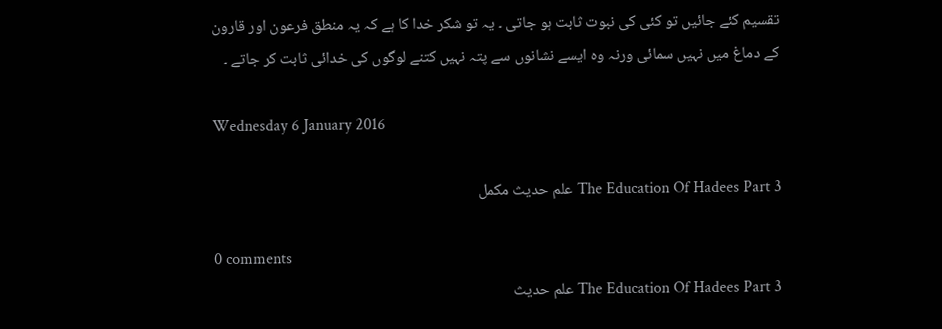تقسیم کئے جائیں تو کئی کی نبوت ثابت ہو جاتی ۔ یہ تو شکر خدا کا ہے کہ یہ منطق فرعون اور قارون کے دماغ میں نہیں سمائی ورنہ وہ ایسے نشانوں سے پتہ نہیں کتنے لوگوں کی خدائی ثابت کر جاتے ۔

Wednesday 6 January 2016

The Education Of Hadees Part 3 علم حدیث مکمل

0 comments
The Education Of Hadees Part 3 علم حدیث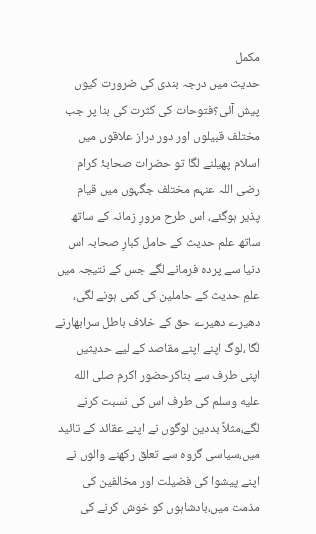مکمل
حدیث میں درجہ بندی کی ضرورت کیوں پیش آئی؟فتوحات کی کثرت کی بنا پر جب مختلف قبیلوں اور دور دراز علاقوں میں اسلام پھیلنے لگا تو حضرات صحابۂ کرام رضی اللہ عنہم مختلف جگہوں میں قیام پذیر ہوگئے، اس طرح مرورِ زمانہ کے ساتھ ساتھ علم حدیث کے حامل کبارِ صحابہ اس دنیا سے پردہ فرمانے لگے جس کے نتیجہ میں علمِ حدیث کے حاملین کی کمی ہونے لگی، دھیرے دھیرے حق کے خلاف باطل سرابھارنے لگا ،لوگ اپنے اپنے مقاصد کے لیے حدیثیں اپنی طرف سے بناکرحضور اکرم صلى الله عليه وسلم کی طرف اس کی نسبت کرنے لگے،مثلاً بددین لوگوں نے اپنے عقائد کے تائید میں،سیاسی گروہ سے تعلق رکھنے والوں نے اپنے پیشوا کی فضیلت اور مخالفین کی مذمت میں،بادشاہوں کو خوش کرنے کی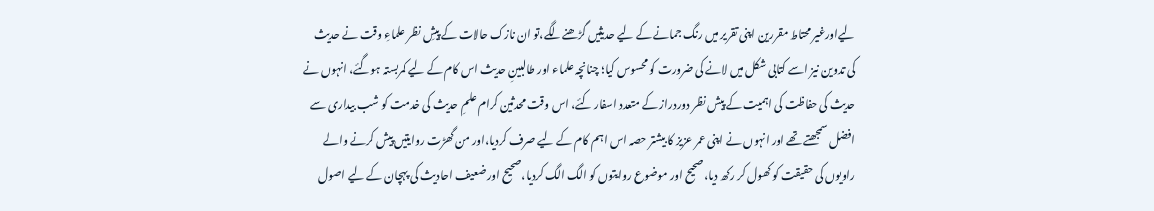لیےاورغیر محتاط مقررین اپنی تقریر میں رنگ جمانے کے لیے حدیثیں گڑھنےلگے،تو ان نازک حالات کے پیشِ نظر علماءِ وقت نے حدیث کی تدوین نیز اسے کتابی شکل میں لانے کی ضرورت کو محسوس کیا؛ چنانچہ علماء اور طالبینِ حدیث اس کام کے لیے کمربستہ ہوگئے، انہوں نے حدیث کی حفاظت کی اہمیت کے پیش نظر دوردراز کے متعدد اسفار کئے، اس وقت محدثین کرام علمِ حدیث کی خدمت کو شب بیداری سے افضل سمجھتے تھے اور انہوں نے اپنی عمر عزیز کا بیشتر حصہ اس اہم کام کے لیے صرف کردیا،اور من گھڑت روایتیں پیش کرنے والے راویوں کی حقیقت کو کھول کر رکھ دیا،صحیح اور موضوع روایتوں کو الگ الگ کردیا،صحیح اور ضعیف احادیث کی پہچان کے لیے اصول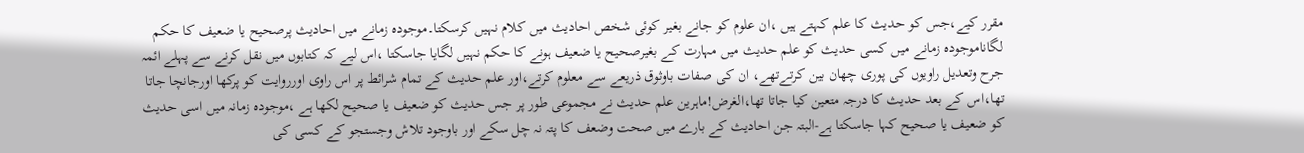مقرر کیے،جس کو حدیث کا علم کہتے ہیں ،ان علوم کو جانے بغیر کوئی شخص احادیث میں کلام نہیں کرسکتا۔موجودہ زمانے میں احادیث پرصحیح یا ضعیف کا حکم لگاناموجودہ زمانے میں کسی حدیث کو علم حدیث میں مہارت کے بغیرصحیح یا ضعیف ہونے کا حکم نہیں لگایا جاسکتا ،اس لیے کہ کتابوں میں نقل کرنے سے پہلے ائمہ جرح وتعدیل راویوں کی پوری چھان بین کرتےتھے، ان کی صفات باوثوق ذریعے سے معلوم کرتے،اور علم حدیث کے تمام شرائط پر اس راوی اورروایت کو پرکھا اورجانچا جاتا تھا،اس کے بعد حدیث کا درجہ متعین کیا جاتا تھا،الغرض!ماہرین علم حدیث نے مجموعی طور پر جس حدیث کو ضعیف یا صحیح لکھا ہے ،موجودہ زمانہ میں اسی حدیث کو ضعیف یا صحیح کہا جاسکتا ہے-البتہ جن احادیث کے بارے میں صحت وضعف کا پتہ نہ چل سکے اور باوجود تلاش وجستجو کے کسی کی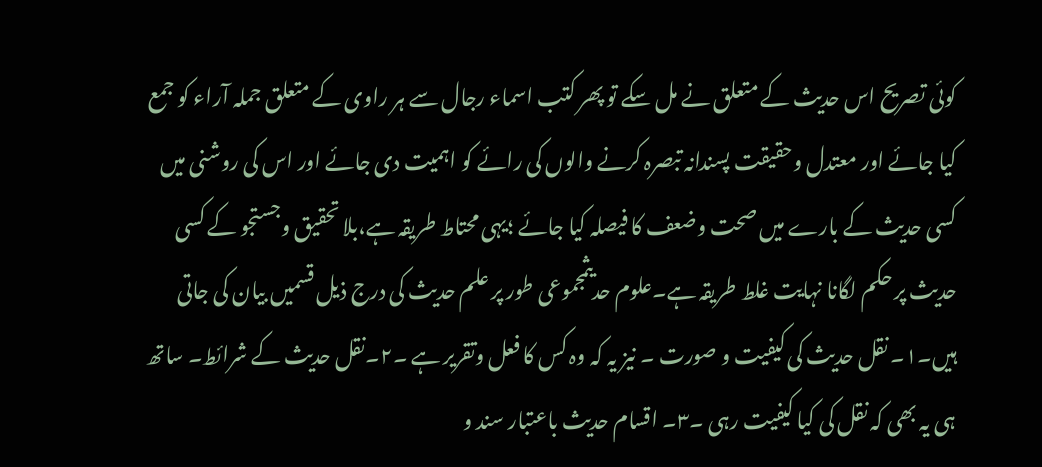کوئی تصریح اس حدیث کے متعلق نے مل سکے تو پھر کتب اسماء رجال سے ہر راوی کے متعلق جملہ آراء کو جمع کیا جائے اور معتدل وحقیقت پسندانہ تبصرہ کرنے والوں کی رائے کو اہمیت دی جائے اور اس کی روشنی میں کسی حدیث کے بارے میں صحت وضعف کا فیصلہ کیا جائے ؛یہی محتاط طریقہ ہے،بلا تحقیق وجستجو کے کسی حدیث پر حکم لگانا نہایت غلط طریقہ ہے۔علوم حدیثمجموعی طور پر علم حدیث کی درج ذیل قسمیں بیان کی جاتی ہیں۔۱۔ نقل حدیث کی کیفیت و صورت ۔ نیز یہ کہ وہ کس کا فعل وتقریر ہے ۔۲۔نقل حدیث کے شرائط۔ ساتھ ہی یہ بھی کہ نقل کی کیا کیفیت رہی ۔۳۔ اقسام حدیث باعتبار سند و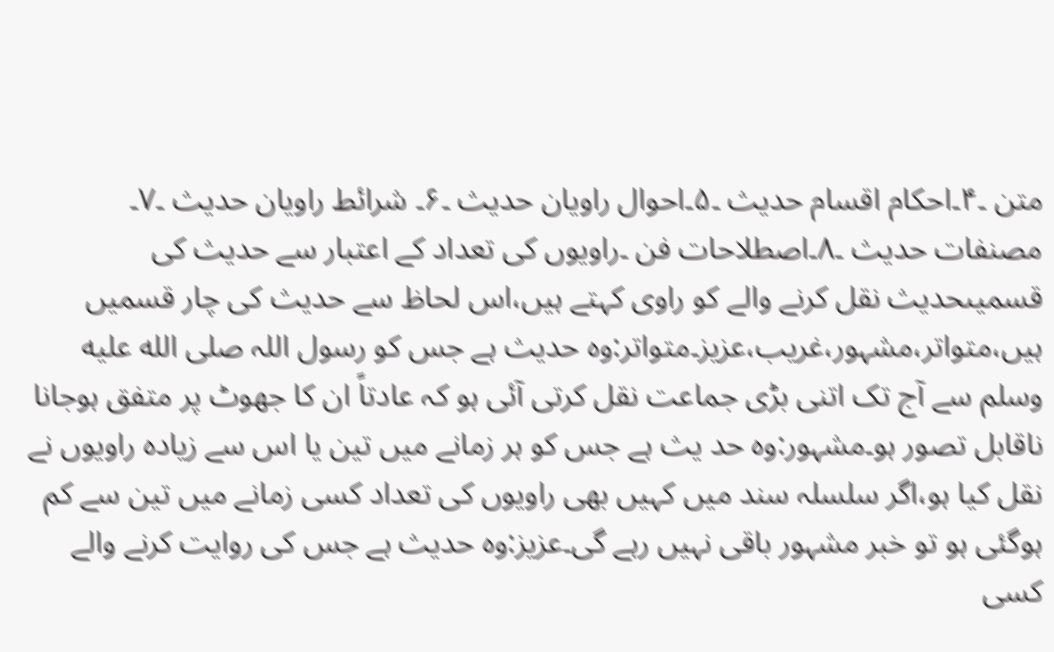متن ۔۴۔احکام اقسام حدیث ۔۵۔احوال راویان حدیث ۔۶۔ شرائط راویان حدیث ۔۷۔ مصنفات حدیث ۔۸۔اصطلاحات فن ۔راویوں کی تعداد کے اعتبار سے حدیث کی قسمیںحدیث نقل کرنے والے کو راوی کہتے ہیں،اس لحاظ سے حدیث کی چار قسمیں ہیں،متواتر،مشہور،غریب،عزیز۔متواتر:وہ حدیث ہے جس کو رسول اللہ صلى الله عليه وسلم سے آج تک اتنی بڑی جماعت نقل کرتی آئی ہو کہ عادتاً ان کا جھوٹ پر متفق ہوجانا ناقابل تصور ہو۔مشہور:وہ حد یث ہے جس کو ہر زمانے میں تین یا اس سے زیادہ راویوں نے نقل کیا ہو،اگر سلسلہ سند میں کہیں بھی راویوں کی تعداد کسی زمانے میں تین سے کم ہوگئی ہو تو خبر مشہور باقی نہیں رہے گی۔عزیز:وہ حدیث ہے جس کی روایت کرنے والے کسی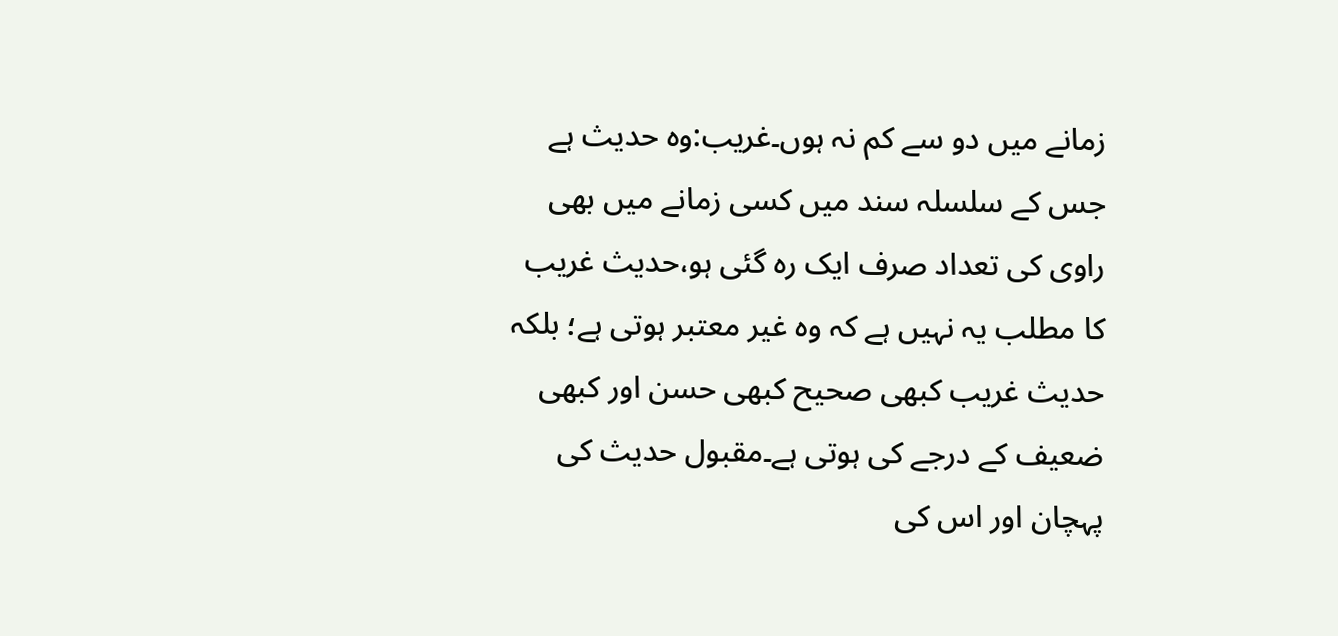زمانے میں دو سے کم نہ ہوں۔غریب:وہ حدیث ہے جس کے سلسلہ سند میں کسی زمانے میں بھی راوی کی تعداد صرف ایک رہ گئی ہو،حدیث غریب کا مطلب یہ نہیں ہے کہ وہ غیر معتبر ہوتی ہے؛ بلکہ حدیث غریب کبھی صحیح کبھی حسن اور کبھی ضعیف کے درجے کی ہوتی ہے۔مقبول حدیث کی پہچان اور اس کی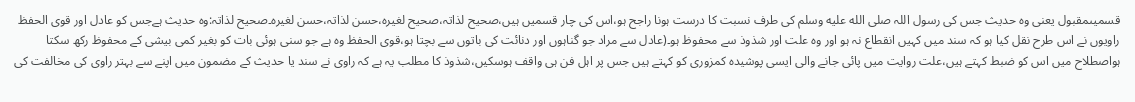قسمیںمقبول یعنی وہ حدیث جس کی رسول اللہ صلى الله عليه وسلم کی طرف نسبت کا درست ہونا راجح ہو،اس کی چار قسمیں ہیں،صحیح لذاتہ،صحیح لغیرہ،حسن لذاتہ،حسن لغیرہ۔صحیح لذاتہ:وہ حدیث ہےجس کو عادل اور قوی الحفظ راویوں نے اس طرح نقل کیا ہو کہ سند میں کہیں انقطاع نہ ہو اور وہ علت اور شذوذ سے محفوظ ہو۔(عادل سے مراد جو گناہوں اور دنائت کی باتوں سے بچتا ہو،قوی الحفظ وہ ہے جو سنی ہوئی بات کو بغیر کمی بیشی کے محفوظ رکھ سکتا ہواصطلاح میں اس کو ضبط کہتے ہیں،علت روایت میں پائی جانے والی ایسی پوشیدہ کمزوری کو کہتے ہیں جس پر اہل فن ہی واقف ہوسکیں،شذوذ کا مطلب یہ ہے کہ راوی نے سند یا حدیث کے مضمون میں اپنے سے بہتر راوی کی مخالفت کی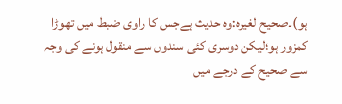ہو)۔صحیح لغیرہ:وہ حدیث ہےجس کا راوی ضبط میں تھوڑا کمزور ہو؛لیکن دوسری کئی سندوں سے منقول ہونے کی وجہ سے صحیح کے درجے میں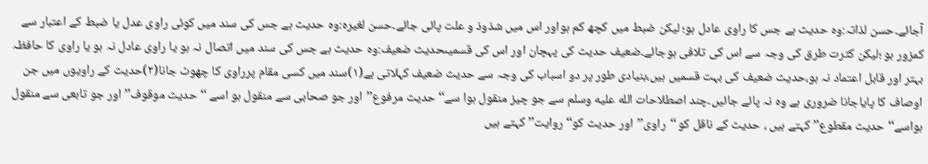آجائے۔حسن لذاتہ:وہ حدیث ہے جس کا راوی عادل ہو؛ لیکن ضبط میں کچھ کم ہواور اس میں شذوذ و علت پائی جائے۔حسن لغیرہ:وہ حدیث ہے جس کی سند میں کوئی راوی عدل یا ضبط کے اعتبار سے کمزور ہو ؛لیکن کثرت طرق کی وجہ سے اس کی تلافی ہوجائے۔ضعیف حدیث کی پہچان اور اس کی قسمیںحدیث ضعیف:وہ حدیث ہے جس کی سند میں اتصال نہ ہو یا راوی عادل نہ ہو یا راوی کا حافظہ بہتر اور قابل اعتماد نہ ہو،حدیث ضعیف کی بہت قسمیں ہیں،بنیادی طور پر دو اسباب کی وجہ سے حدیث ضعیف کہلاتی ہے(۱)سند میں کسی مقام پرراوی کا چھوٹ جانا(۲)حدیث کے راویوں میں جن اوصاف کا پایاجانا ضروری ہے وہ نہ پائے جائیں۔چند اصطلاحات الله عليه وسلم سے جو چیز منقول ہوا سے‘‘حدیث مرفوع’’اور جو صحابی سے منقول ہو اسے ‘‘حدیث موقوف’’ اور جو تابعی سے منقول ہواسے‘‘حدیث مقطوع’’ کہتے ہیں ، حدیث کے ناقل کو ‘‘راوی’’اور حدیث کو‘‘روایت’’ کہتے ہیں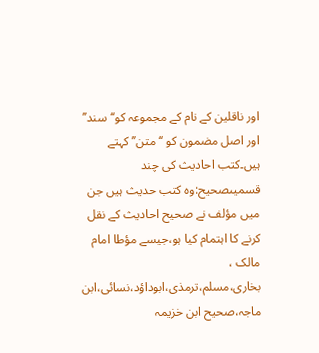اور ناقلین کے نام کے مجموعہ کو‘‘سند’’ اور اصل مضمون کو ‘‘متن’’ کہتے ہیں۔کتب احادیث کی چند قسمیںصحیح:وہ کتب حدیث ہیں جن میں مؤلف نے صحیح احادیث کے نقل کرنے کا اہتمام کیا ہو،جیسے مؤطا امام مالک ، بخاری،مسلم،ترمذی،ابوداؤد،نسائی،ابن ماجہ،صحیح ابن خزیمہ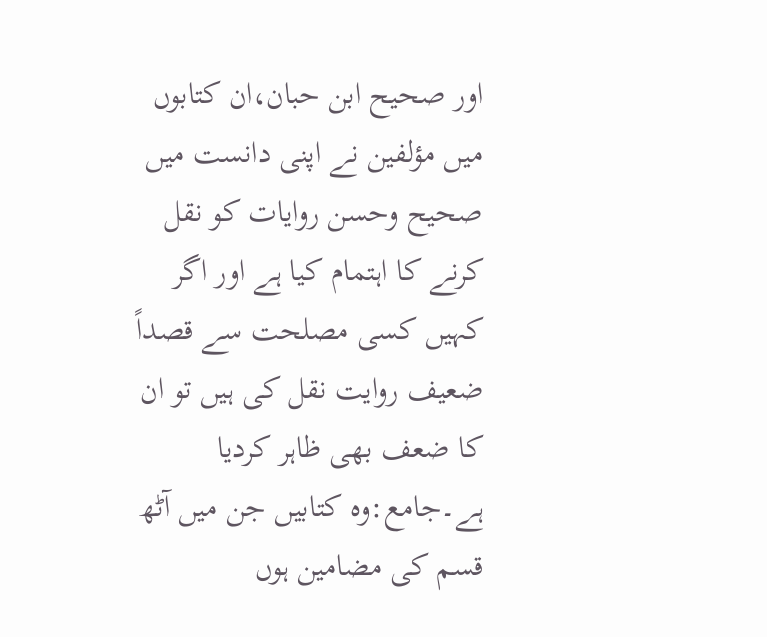اور صحیح ابن حبان،ان کتابوں میں مؤلفین نے اپنی دانست میں صحیح وحسن روایات کو نقل کرنے کا اہتمام کیا ہے اور اگر کہیں کسی مصلحت سے قصداً ضعیف روایت نقل کی ہیں تو ان کا ضعف بھی ظاہر کردیا ہے۔جامع:وہ کتابیں جن میں آٹھ قسم کی مضامین ہوں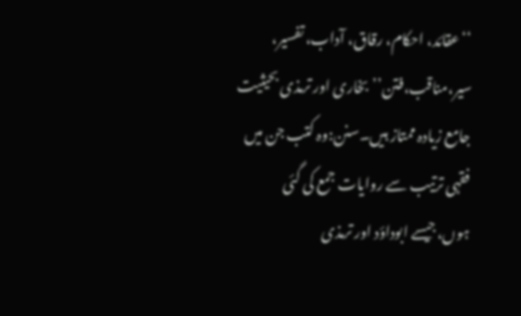‘‘عقائد، احکام، رقاق، آداب، تفسیر، سیر،مناقب،فتن’’بخاری اور ترمذی بحیثیت جامع زیادہ ممتاز ہیں۔سنن:وہ کتب جن میں فقہی ترتیب سے روایات جمع کی گئی ہوں،جیسے ابوداؤد اور ترمذی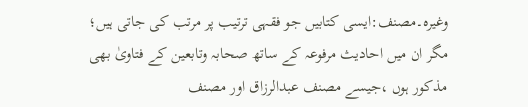وغیرہ۔مصنف:ایسی کتابیں جو فقہی ترتیب پر مرتب کی جاتی ہیں؛ مگر ان میں احادیث مرفوعہ کے ساتھ صحابہ وتابعین کے فتاویٰ بھی مذکور ہوں ،جیسے مصنف عبدالرزاق اور مصنف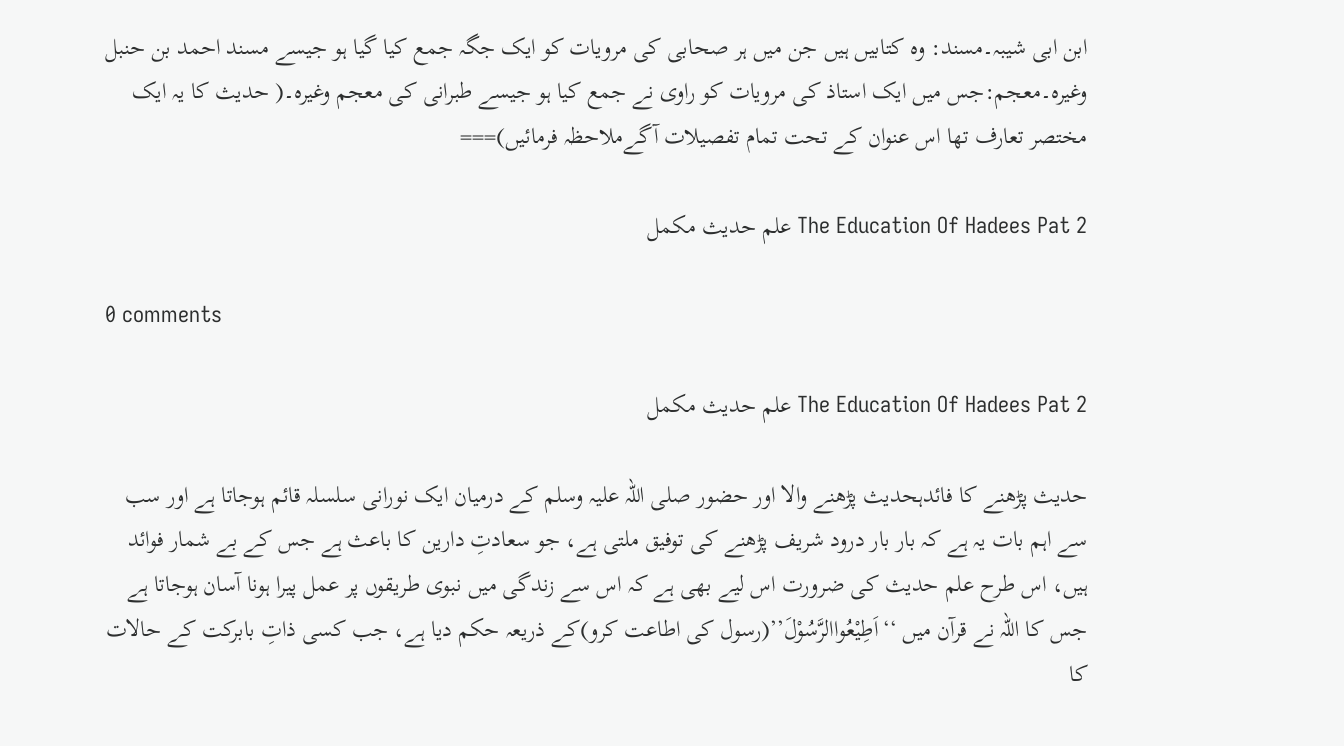ابن ابی شیبہ۔مسند: وہ کتابیں ہیں جن میں ہر صحابی کی مرویات کو ایک جگہ جمع کیا گیا ہو جیسے مسند احمد بن حنبل وغیرہ۔معجم:جس میں ایک استاذ کی مرویات کو راوی نے جمع کیا ہو جیسے طبرانی کی معجم وغیرہ۔( حدیث کا یہ ایک مختصر تعارف تھا اس عنوان کے تحت تمام تفصیلات آگےملاحظہ فرمائیں)===

The Education Of Hadees Pat 2 علم حدیث مکمل

0 comments

The Education Of Hadees Pat 2 علم حدیث مکمل

حدیث پڑھنے کا فائدہحدیث پڑھنے والا اور حضور صلی اللہ علیہ وسلم کے درمیان ایک نورانی سلسلہ قائم ہوجاتا ہے اور سب سے اہم بات یہ ہے کہ بار بار درود شریف پڑھنے کی توفیق ملتی ہے، جو سعادتِ دارین کا باعث ہے جس کے بے شمار فوائد ہیں، اس طرح علم حدیث کی ضرورت اس لیے بھی ہے کہ اس سے زندگی میں نبوی طریقوں پر عمل پیرا ہونا آسان ہوجاتا ہے جس کا اللہ نے قرآن میں ‘‘اَطِیْعُواالرَّسُوْلَ’’(رسول کی اطاعت کرو)کے ذریعہ حکم دیا ہے، جب کسی ذاتِ بابرکت کے حالات کا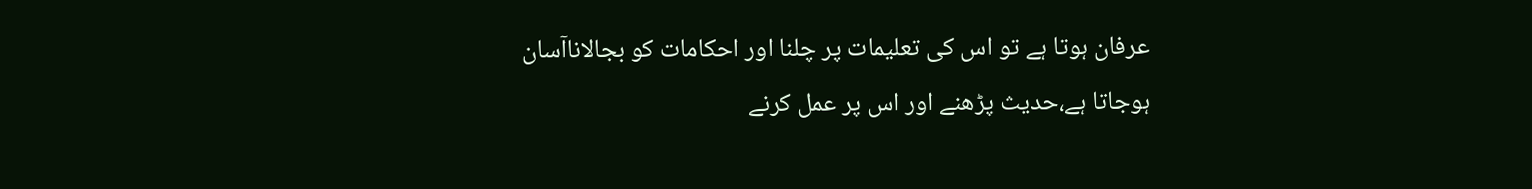عرفان ہوتا ہے تو اس کی تعلیمات پر چلنا اور احکامات کو بجالاناآسان ہوجاتا ہے،حدیث پڑھنے اور اس پر عمل کرنے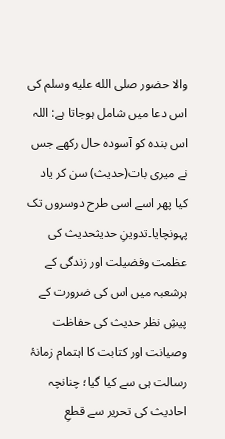والا حضور صلى الله عليه وسلم کی اس دعا میں شامل ہوجاتا ہے: اللہ اس بندہ کو آسودہ حال رکھے جس نے میری بات(حدیث) سن کر یاد کیا پھر اسے اسی طرح دوسروں تک پہونچایا۔تدوینِ حدیثحدیث کی عظمت وفضیلت اور زندگی کے ہرشعبہ میں اس کی ضرورت کے پیشِ نظر حدیث کی حفاظت وصیانت اور کتابت کا اہتمام زمانۂ رسالت ہی سے کیا گیا؛ چنانچہ احادیث کی تحریر سے قطعِ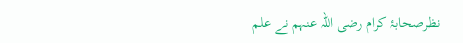نظرصحابۂ کرام رضی اللہ عنہم نے علم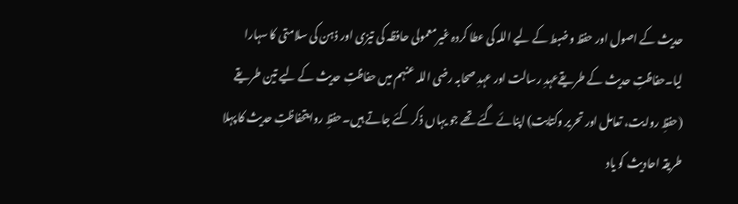حدیث کے اصول اور حفظ وضبط کے لیے اللہ کی عطا کردہ غیرمعمولی حافظہ کی تیزی اور ذہن کی سلامتی کا سہارا لیا۔حفاظتِ حدیث کے طریقےعہدِ رسالت اور عہدِ صحابہ رضی اللہ عنہم میں حفاظتِ حدیث کے لیے تین طریقے (حفظِ روایت، تعامل اور تحریر وکتابت) اپنائے گئے تھے جو یہاں ذکر کئے جاتے ہیں۔حفظِ روایتحفاظتِ حدیث کا پہلا طریقہ احادیث کو یاد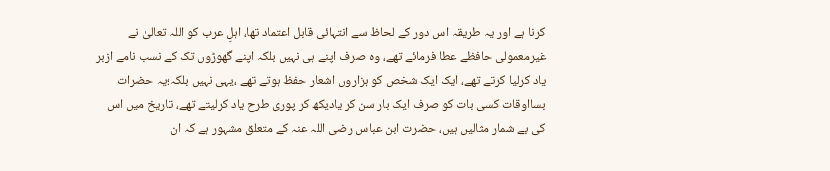کرنا ہے اور یہ طریقہ اس دور کے لحاظ سے انتہائی قابل اعتماد تھا، اہلِ عرب کو اللہ تعالیٰ نے غیرمعمولی حافظے عطا فرمائے تھے، وہ صرف اپنے ہی نہیں بلکہ اپنے گھوڑوں تک کے نسب نامے ازبر یاد کرلیا کرتے تھے، ایک ایک شخص کو ہزاروں اشعار حفظ ہوتے تھے ،یہی نہیں بلکہ؛یہ حضرات بسااوقات کسی بات کو صرف ایک بار سن کر یادیکھ کر پوری طرح یاد کرلیتے تھے، تاریخ میں اس کی بے شمار مثالیں ہیں، حضرت ابن عباس رضی اللہ عنہ کے متعلق مشہور ہے کہ ان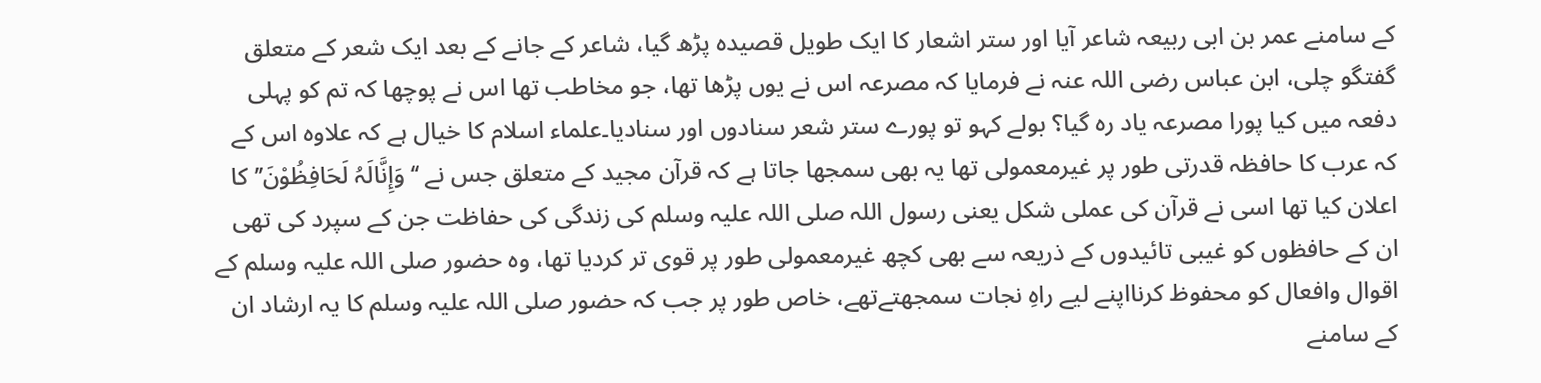کے سامنے عمر بن ابی ربیعہ شاعر آیا اور ستر اشعار کا ایک طویل قصیدہ پڑھ گیا، شاعر کے جانے کے بعد ایک شعر کے متعلق گفتگو چلی، ابن عباس رضی اللہ عنہ نے فرمایا کہ مصرعہ اس نے یوں پڑھا تھا، جو مخاطب تھا اس نے پوچھا کہ تم کو پہلی دفعہ میں کیا پورا مصرعہ یاد رہ گیا؟ بولے کہو تو پورے ستر شعر سنادوں اور سنادیا۔علماء اسلام کا خیال ہے کہ علاوہ اس کے کہ عرب کا حافظہ قدرتی طور پر غیرمعمولی تھا یہ بھی سمجھا جاتا ہے کہ قرآن مجید کے متعلق جس نے ‘‘وَإِنَّالَہُ لَحَافِظُوْنَ’’ کا اعلان کیا تھا اسی نے قرآن کی عملی شکل یعنی رسول اللہ صلی اللہ علیہ وسلم کی زندگی کی حفاظت جن کے سپرد کی تھی ان کے حافظوں کو غیبی تائیدوں کے ذریعہ سے بھی کچھ غیرمعمولی طور پر قوی تر کردیا تھا، وہ حضور صلی اللہ علیہ وسلم کے اقوال وافعال کو محفوظ کرنااپنے لیے راہِ نجات سمجھتےتھے، خاص طور پر جب کہ حضور صلی اللہ علیہ وسلم کا یہ ارشاد ان کے سامنے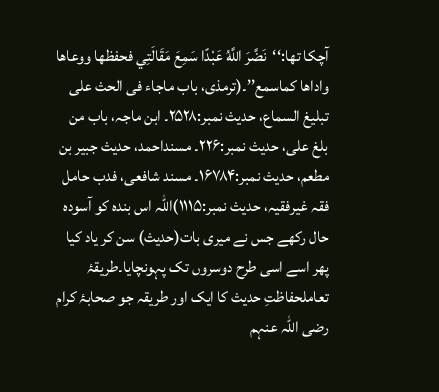آچکا تھا:‘‘نَضَّرَ اللَّهُ عَبْدًا سَمِعَ مَقَالَتِي فحفظھا ووعاھا واداھا کماسمع’’۔(ترمذی، باب ماجاء فی الحث علی تبلیغ السماع، حدیث نمبر:۲۵۲۸۔ ابن ماجہ، باب من بلغ علی، حدیث نمبر:۲۲۶۔ مسنداحمد، حدیث جبیر بن مطعم، حدیث نمبر:۱۶۷۸۴۔ مسند شافعی، فدب حامل فقہ غیرفقیہ، حدیث نمبر:۱۱۱۵)اللہ اس بندہ کو آسودہ حال رکھے جس نے میری بات(حدیث) سن کر یاد کیا پھر اسے اسی طرح دوسروں تک پہونچایا۔طریقۂ تعاملحفاظتِ حدیث کا ایک اور طریقہ جو صحابۂ کرام رضی اللہ عنہم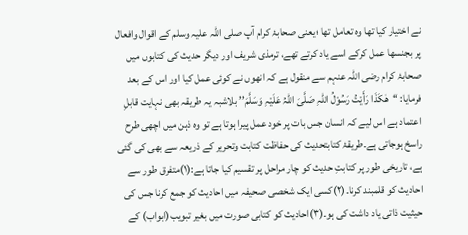نے اختیار کیا تھا وہ تعامل تھا ؛یعنی صحابۂ کرام آپ صلی اللہ علیہ وسلم کے اقوال وافعال پر بجنسھا عمل کرکے اسے یاد کرتے تھے، ترمذی شریف اور دیگر حدیث کی کتابوں میں صحابۂ کرام رضی اللہ عنہم سے منقول ہے کہ انھوں نے کوئی عمل کیا اور اس کے بعد فرمایا: ‘‘ھٰکَذَا رَأَیْتُ رَسُوْلُ اللہِ صَلَّیَ اللہُ عَلَیْہِ وَسَلَّمَ’’ بلاشبہ یہ طریقہ بھی نہایت قابلِ اعتماد ہے اس لیے کہ انسان جس بات پر خود عمل پیرا ہوتا ہے تو وہ ذہن میں اچھی طرح راسخ ہوجاتی ہے۔طریقۂ کتابتحدیث کی حفاظت کتابت وتحریر کے ذریعہ سے بھی کی گئی ہے، تاریخی طور پر کتابتِ حدیث کو چار مراحل پر تقسیم کیا جاتا ہے:(۱)متفرق طور سے احادیث کو قلمبند کرنا۔(۲)کسی ایک شخصی صحیفہ میں احادیث کو جمع کرنا جس کی حیثیت ذاتی یاد داشت کی ہو۔(۳)احادیث کو کتابی صورت میں بغیر تبویب(ابواب) کے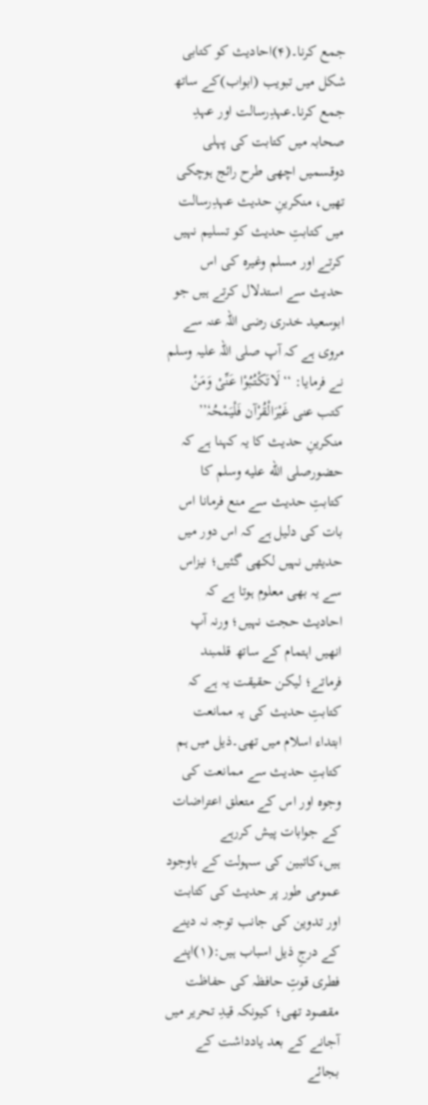جمع کرنا۔(۴)احادیث کو کتابی شکل میں تبویب (ابواب)کے ساتھ جمع کرنا۔عہدِرسالت اور عہدِ صحابہ میں کتابت کی پہلی دوقسمیں اچھی طرح رائج ہوچکی تھیں، منکرینِ حدیث عہدِرسالت میں کتابتِ حدیث کو تسلیم نہیں کرتے اور مسلم وغیرہ کی اس حدیث سے استدلال کرتے ہیں جو ابوسعید خدری رضی اللہ عنہ سے مروی ہے کہ آپ صلی اللہ علیہ وسلم نے فرمایا: ‘‘لَاتَکْتُبُوْا عَنِّیْ وَمَنْ کتب عنی غَیْرَالْقُرْآن فَلْیَمْحُہٗ’’ منکرینِ حدیث کا یہ کہنا ہے کہ حضورصلى الله عليه وسلم کا کتابتِ حدیث سے منع فرمانا اس بات کی دلیل ہے کہ اس دور میں حدیثیں نہیں لکھی گئیں؛ نیزاس سے یہ بھی معلوم ہوتا ہے کہ احادیث حجت نہیں؛ ورنہ آپ انھیں اہتمام کے ساتھ قلمبند فرماتے؛ لیکن حقیقت یہ ہے کہ کتابتِ حدیث کی یہ ممانعت ابتداء اسلام میں تھی۔ذیل میں ہم کتابتِ حدیث سے ممانعت کی وجوہ اور اس کے متعلق اعتراضات کے جوابات پیش کررہے ہیں،کاتبین کی سہولت کے باوجود عمومی طور پر حدیث کی کتابت اور تدوین کی جانب توجہ نہ دینے کے درجِ ذیل اسباب ہیں:(۱)اپنے فطری قوتِ حافظہ کی حفاظت مقصود تھی؛ کیونکہ قیدِ تحریر میں آجانے کے بعد یادداشت کے بجائے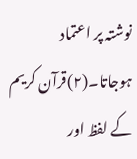نوشتہ پر اعتماد ہوجاتا۔(۲)قرآن کریم کے لفظ اور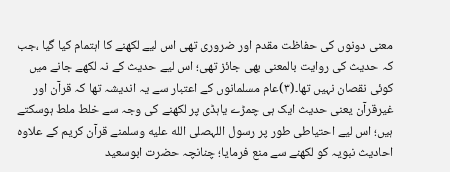معنی دونوں کی حفاظت مقدم اور ضروری تھی اس لیے لکھنے کا اہتمام کیا گیا ،جب کہ حدیث کی روایت بالمعنی بھی جائز تھی؛ اس لیے حدیث کے نہ لکھے جانے میں کوئی نقصان نہیں تھا۔(۳)عام مسلمانوں کے اعتبار سے یہ اندیشہ تھا کہ قرآن اور غیرقرآن یعنی حدیث ایک ہی چمڑے یاہڈی پر لکھنے کی وجہ سے خلط ملط ہوسکتے ہیں؛ اس لیے احتیاطی طور پر رسول اللہصلى الله عليه وسلمنے قرآن کریم کے علاوہ احادیث نبویہ کو لکھنے سے منع فرمایا؛ چنانچہ حضرت ابوسعید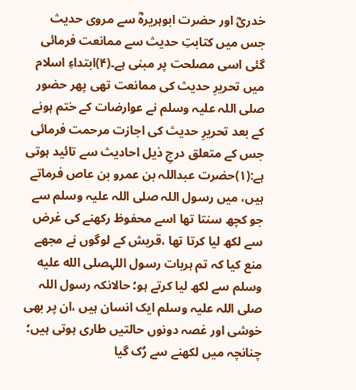خدریؓ اور حضرت ابوہریرہؓ سے مروی حدیث جس میں کتابتِ حدیث سے ممانعت فرمائی گئی اسی مصلحت پر مبنی ہے۔(۴)ابتداءِ اسلام میں تحریرِ حدیث کی ممانعت تھی پھر حضور صلی اللہ علیہ وسلم نے عوارضات کے ختم ہونے کے بعد تحریرِ حدیث کی اجازت مرحمت فرمائی جس کے متعلق درجِ ذیل احادیث سے تائید ہوتی ہے:(۱)حضرت عبداللہ بن عمرو بن عاص فرماتے ہیں، میں رسول اللہ صلی اللہ علیہ وسلم سے جو کچھ سنتا تھا اسے محفوظ رکھنے کی غرض سے لکھ لیا کرتا تھا ،قریش کے لوگوں نے مجھے منع کیا کہ تم ہربات رسول اللہصلى الله عليه وسلم سے لکھ لیا کرتے ہو؛ حالانکہ رسول اللہ صلی اللہ علیہ وسلم ایک انسان ہیں ،ان پر بھی خوشی اور غصہ دونوں حالتیں طاری ہوتی ہیں؛ چنانچہ میں لکھنے سے رُک گیا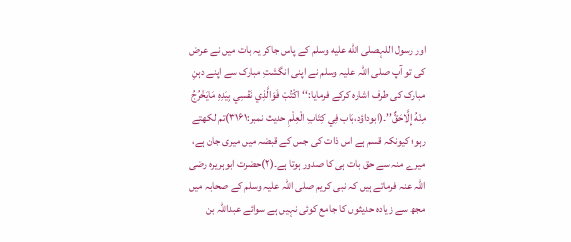اور رسول اللہصلى الله عليه وسلم کے پاس جاکر یہ بات میں نے عرض کی تو آپ صلی اللہ علیہ وسلم نے اپنی انگشتِ مبارک سے اپنے دہنِ مبارک کی طرف اشارہ کرکے فرمایا:‘‘اكْتُبْ فَوَالَّذِي نَفْسِي بِيَدِهِ مَايَخْرُجُ مِنْهُ إِلَّاحَقٌّ’’۔(ابوداؤد،بَاب فِي كِتَابِ الْعِلْمِ حدیث نمبر:۳۱۶۱)تم لکھتے رہو؛ کیونکہ قسم ہے اس ذات کی جس کے قبضہ میں میری جان ہے، میرے منہ سے حق بات ہی کا صدور ہوتا ہے۔(۲)حضرت ابوہریرہ رضی اللہ عنہ فرماتے ہیں کہ نبی کریم صلی اللہ علیہ وسلم کے صحابہ میں مجھ سے زیادہ حدیثوں کا جامع کوئی نہیں ہے سوائے عبداللہ بن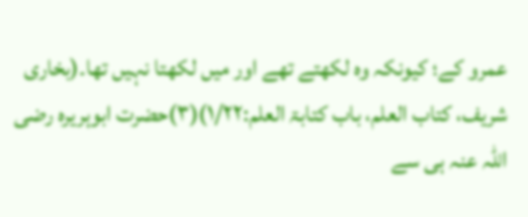عمرو کے؛ کیونکہ وہ لکھتے تھے اور میں لکھتا نہیں تھا۔(بخاری شریف، کتاب العلم، باب کتابۃ العلم:۱/۲۲)(۳)حضرت ابوہریرہ رضی اللہ عنہ ہی سے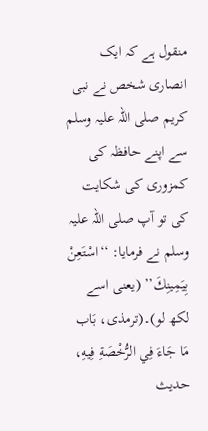منقول ہے کہ ایک انصاری شخص نے نبی کریم صلی اللہ علیہ وسلم سے اپنے حافظہ کی کمزوری کی شکایت کی تو آپ صلی اللہ علیہ وسلم نے فرمایا: ‘‘اسْتَعِنْ بِيَمِينِكَ’’ (یعنی اسے لکھ لو)۔(ترمذی، بَاب مَا جَاءَ فِي الرُّخْصَةِ فِيهِ، حدیث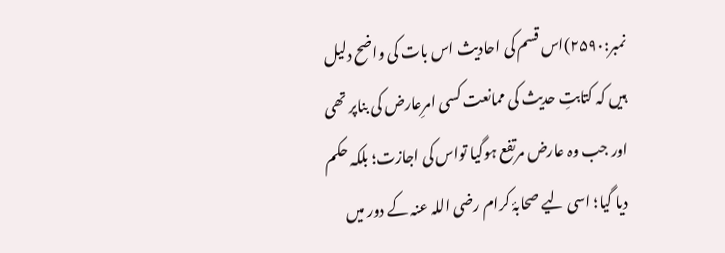نمبر:۲۵۹۰)اس قسم کی احادیث اس بات کی واضح دلیل ہیں کہ کتابتِ حدیث کی ممانعت کسی امرِعارض کی بناپر تھی اور جب وہ عارض مرتفع ہوگیا تواس کی اجازت؛ بلکہ حکم دیا گیا؛ اسی لیے صحابۂ کرام رضی اللہ عنہ کے دور میں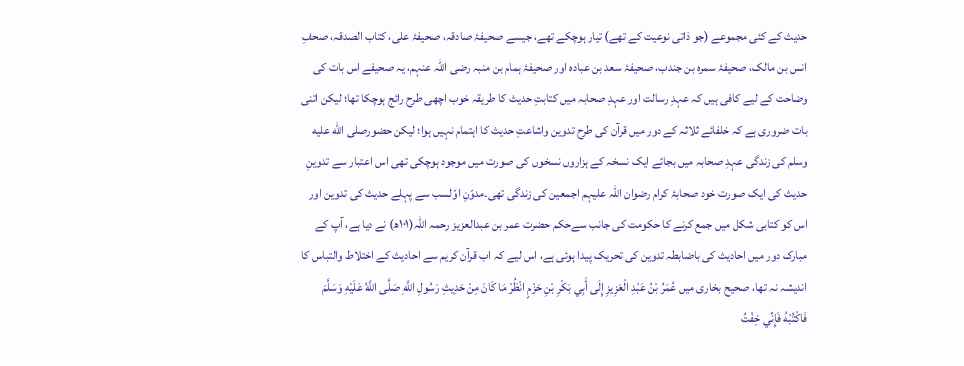حدیث کے کئی مجموعے (جو ذاتی نوعیت کے تھے) تیار ہوچکے تھے، جیسے صحیفۂ صادقہ، صحیفۂ علی، کتاب الصدقہ، صحفِ انس بن مالک، صحیفۂ سمرہ بن جندب، صحیفۂ سعد بن عبادہ اور صحیفۂ ہمام بن منبہ رضی اللہ عنہم، یہ صحیفے اس بات کی وضاحت کے لیے کافی ہیں کہ عہدِ رسالت اور عہدِ صحابہ میں کتابتِ حدیث کا طریقہ خوب اچھی طرح رائج ہوچکا تھا؛ لیکن اتنی بات ضروری ہے کہ خلفائے ثلاثہ کے دور میں قرآن کی طرح تدوین واشاعتِ حدیث کا اہتمام نہیں ہوا؛ لیکن حضورصلى الله عليه وسلم کی زندگی عہدِ صحابہ میں بجائے ایک نسخہ کے ہزاروں نسخوں کی صورت میں موجود ہوچکی تھی اس اعتبار سے تدوینِ حدیث کی ایک صورت خود صحابۂ کرام رضوان اللہ علیہم اجمعین کی زندگی تھی۔مدوّنِ اوّلسب سے پہلے حدیث کی تدوین اور اس کو کتابی شکل میں جمع کرنے کا حکومت کی جانب سےحکم حضرت عمر بن عبدالعزیز رحمہ اللہ(۱۰۱ھ) نے دیا ہے، آپ کے مبارک دور میں احادیث کی باضابطہ تدوین کی تحریک پیدا ہوئی ہے، اس لیے کہ اب قرآن کریم سے احادیث کے اختلاط والتباس کا اندیشہ نہ تھا، صحیح بخاری میں عُمَرُ بْنُ عَبْدِ الْعَزِيزِ إِلَى أَبِي بَكْرِ بْنِ حَزْمٍ انْظُرْ مَا كَانَ مِنْ حَدِيثِ رَسُولِ اللَّهِ صَلَّى اللَّهُ عَلَيْهِ وَسَلَّمَ فَاكْتُبْهُ فَإِنِّي خِفْتُ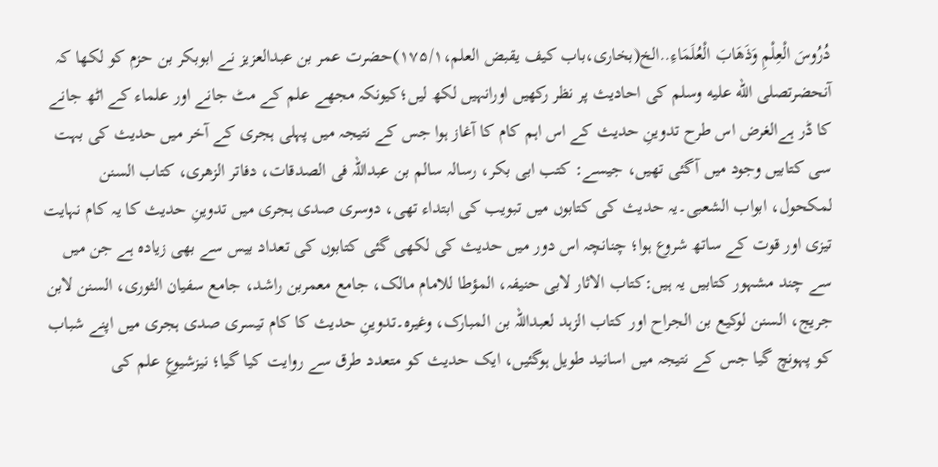دُرُوسَ الْعِلْمِ وَذَهَابَ الْعُلَمَاءِ..الخ(بخاری،باب کیف یقبض العلم،۱۷۵/۱)حضرت عمر بن عبدالعزیز نے ابوبکر بن حزم کو لکھا کہ آنحضرتصلى الله عليه وسلم کی احادیث پر نظر رکھیں اورانہیں لکھ لیں؛کیونکہ مجھے علم کے مٹ جانے اور علماء کے اٹھ جانے کا ڈر ہےالغرض اس طرح تدوینِ حدیث کے اس اہم کام کا آغاز ہوا جس کے نتیجہ میں پہلی ہجری کے آخر میں حدیث کی بہت سی کتابیں وجود میں آگئی تھیں، جیسے: کتب ابی بکر، رسالہ سالم بن عبداللہ فی الصدقات، دفاتر الزھری، کتاب السنن لمکحول، ابواب الشعبی۔یہ حدیث کی کتابوں میں تبویب کی ابتداء تھی، دوسری صدی ہجری میں تدوینِ حدیث کا یہ کام نہایت تیزی اور قوت کے ساتھ شروع ہوا؛ چنانچہ اس دور میں حدیث کی لکھی گئی کتابوں کی تعداد بیس سے بھی زیادہ ہے جن میں سے چند مشہور کتابیں یہ ہیں:کتاب الاثار لابی حنیفہ، المؤطا للامام مالک، جامع معمربن راشد، جامع سفیان الثوری، السنن لابن جریج، السنن لوکیع بن الجراح اور کتاب الزہد لعبداللہ بن المبارک، وغیرہ۔تدوینِ حدیث کا کام تیسری صدی ہجری میں اپنے شباب کو پہونچ گیا جس کے نتیجہ میں اسانید طویل ہوگئیں، ایک حدیث کو متعدد طرق سے روایت کیا گیا؛ نیزشیوعِ علم کی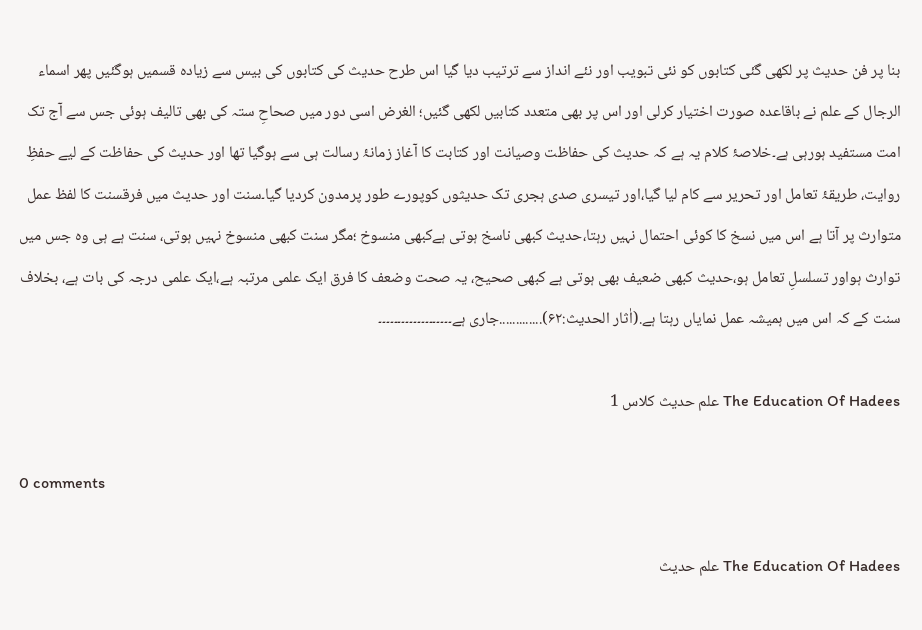بنا پر فن حدیث پر لکھی گئی کتابوں کو نئی تبویب اور نئے انداز سے ترتیب دیا گیا اس طرح حدیث کی کتابوں کی بیس سے زیادہ قسمیں ہوگئیں پھر اسماء الرجال کے علم نے باقاعدہ صورت اختیار کرلی اور اس پر بھی متعدد کتابیں لکھی گئیں؛ الغرض اسی دور میں صحاحِ ستہ کی بھی تالیف ہوئی جس سے آج تک امت مستفید ہورہی ہے۔خلاصۂ کلام یہ ہے کہ حدیث کی حفاظت وصیانت اور کتابت کا آغاز زمانۂ رسالت ہی سے ہوگیا تھا اور حدیث کی حفاظت کے لیے حفظِ روایت، طریقۂ تعامل اور تحریر سے کام لیا گیا،اور تیسری صدی ہجری تک حدیثوں کوپورے طور پرمدون کردیا گیا۔سنت اور حدیث میں فرقسنت کا لفظ عمل متوارث پر آتا ہے اس میں نسخ کا کوئی احتمال نہیں رہتا،حدیث کبھی ناسخ ہوتی ہےکبھی منسوخ ؛مگر سنت کبھی منسوخ نہیں ہوتی، سنت ہے ہی وہ جس میں توارث ہواور تسلسلِ تعامل ہو،حدیث کبھی ضعیف بھی ہوتی ہے کبھی صحیح، یہ صحت وضعف کا فرق ایک علمی مرتبہ ہے،ایک علمی درجہ کی بات ہے، بخلاف سنت کے کہ اس میں ہمیشہ عمل نمایاں رہتا ہے.(اٰثار الحدیث:۶۲).............جاری ہے۔۔۔۔۔۔۔۔۔۔۔۔۔۔۔۔۔۔۔

The Education Of Hadees علم حدیث کلاس 1

0 comments

The Education Of Hadees علم حدیث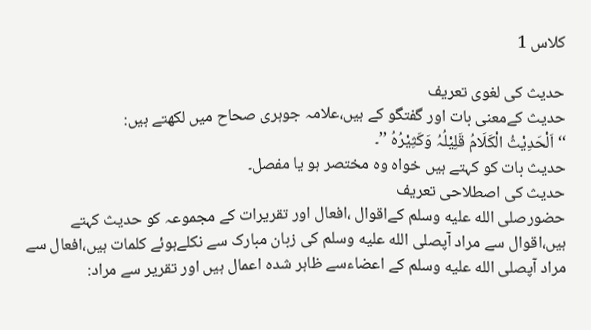کلاس 1

حدیث کی لغوی تعریف
حدیث کےمعنی بات اور گفتگو کے ہیں،علامہ جوہری صحاح میں لکھتے ہیں:
‘‘اَلْحَدِیْثُ الْکَلَامُ قَلِیْلُہُ وَکَثِیْرُہُ ’’۔
حدیث بات کو کہتے ہیں خواہ وہ مختصر ہو یا مفصل۔
حدیث کی اصطلاحی تعریف
حضورصلى الله عليه وسلم کےاقوال ،افعال اور تقریرات کے مجموعہ کو حدیث کہتے ہیں،اقوال سے مراد آپصلى الله عليه وسلم کی زبان مبارک سے نکلےہوئے کلمات ہیں،افعال سے مراد آپصلى الله عليه وسلم کے اعضاءسے ظاہر شدہ اعمال ہیں اور تقریر سے مراد: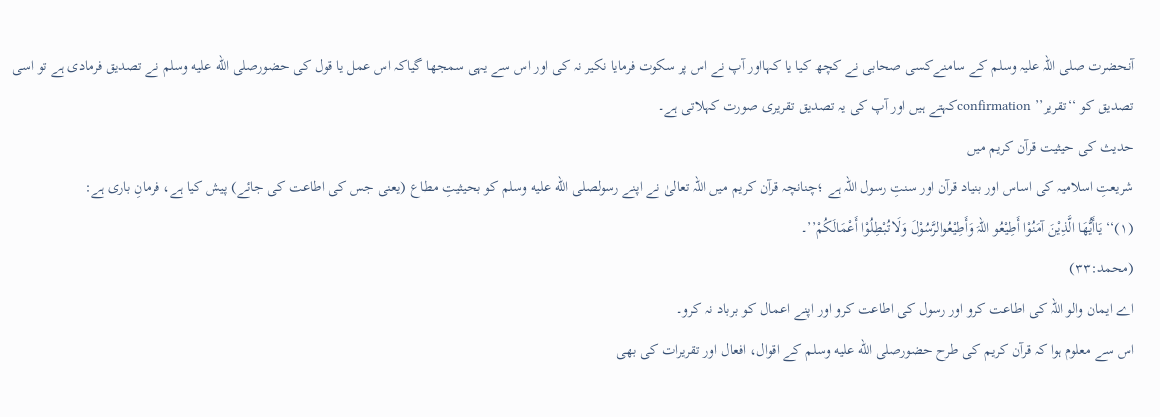آنحضرت صلی اللہ علیہ وسلم کے سامنےکسی صحابی نے کچھ کیا یا کہااور آپ نے اس پر سکوت فرمایا نکیر نہ کی اور اس سے یہی سمجھا گیاکہ اس عمل یا قول کی حضورصلى الله عليه وسلم نے تصدیق فرمادی ہے تو اسی تصدیق کو ‘‘تقریر’’ confirmationکہتے ہیں اور آپ کی یہ تصدیق تقریری صورت کہلاتی ہے۔
حدیث کی حیثیت قرآن کریم میں
شریعتِ اسلامیہ کی اساس اور بنیاد قرآن اور سنتِ رسول اللہ ہے ؛چنانچہ قرآن کریم میں اللہ تعالیٰ نے اپنے رسولصلى الله عليه وسلم کو بحیثیتِ مطاع (یعنی جس کی اطاعت کی جائے) پیش کیا ہے، فرمانِ باری ہے:
(۱)‘‘یَاأَیُّھَا الَّذِیْنَ آمَنُوْا أَطِیْعُو اللہَ وَأَطِیْعُوالرَّسُوْلَ وَلَاتُبْطِلُوْا أَعْمَالَکُمْ’’۔
(محمد:۳۳)
اے ایمان والو اللہ کی اطاعت کرو اور رسول کی اطاعت کرو اور اپنے اعمال کو برباد نہ کرو۔
اس سے معلوم ہوا کہ قرآن کریم کی طرح حضورصلى الله عليه وسلم کے اقوال، افعال اور تقریرات کی بھی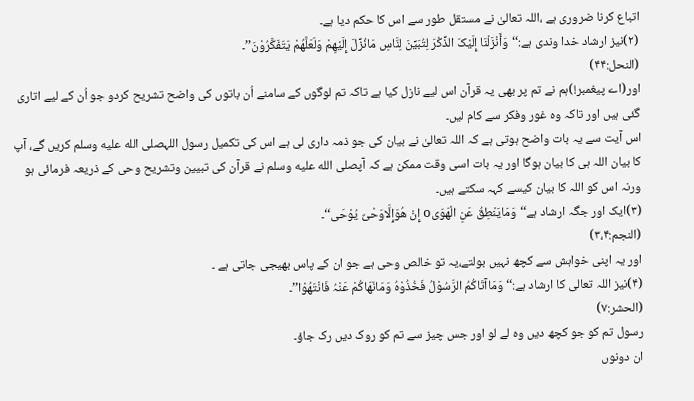اتباع کرنا ضروری ہے ،اللہ تعالیٰ نے مستقل طور سے اس کا حکم دیا ہے۔
(۲)نیز ارشاد خدا وندی ہے:‘‘وَأَنْزَلْنَا إِلَیْکَ الذِّکْرَ لِتُبَیِّنَ لِنَّاسِ مَانُزِّلَ إِلَیْھِمْ وَلَعَلَّھُمْ یَتَفَکَّرُوْنَ’’۔
(النحل:۴۴)
اور(اے پیغمبر!)ہم نے تم پر بھی یہ قرآن اس لیے نازل کیا ہے تاکہ تم لوگوں کے سامنے اُن باتوں کی واضح تشریح کردو جو اُن کے لیے اتاری گئی ہیں اور تاکہ وہ غور وفکر سے کام لیں۔
اس آیت سے یہ بات واضح ہوتی ہے کہ اللہ تعالیٰ نے بیان کی جو ذمہ داری لی ہے اس کی تکمیل رسول اللہصلى الله عليه وسلم کریں گے، آپ کا بیان اللہ ہی کا بیان ہوگا اور یہ بات اسی وقت ممکن ہے کہ آپصلى الله عليه وسلم نے قرآن کی تبیین وتشریح وحی کے ذریعہ فرمائی ہو ورنہ اس کو اللہ کا بیان کیسے کہہ سکتے ہیں۔
(۳)ایک اور جگہ ارشاد ہے‘‘وَمَایَنْطِقُ عَنِ الْھَوَیo إِنْ ھُوَإِلَّاوَحْیٌ یُوْحَی‘‘۔
(النجم:۳،۴)
اور یہ اپنی خواہش سے کچھ نہیں بولتے،یہ تو خالص وحی ہے جو ان کے پاس بھیجی جاتی ہے ۔
(۴)نیز اللہ تعالی کا ارشاد ہے:‘‘وَمَاآتَاکُمُ الرَّسُوْلُ فَخُذُوْہُ وَمَانَھَاکُمْ عَنْہُ فَانْتَھُوْا’’۔
(الحشر:۷)
رسول تم کو جو کچھ دیں وہ لے لو اور جس چیز سے تم کو روک دیں رک جاؤ۔
ان دونوں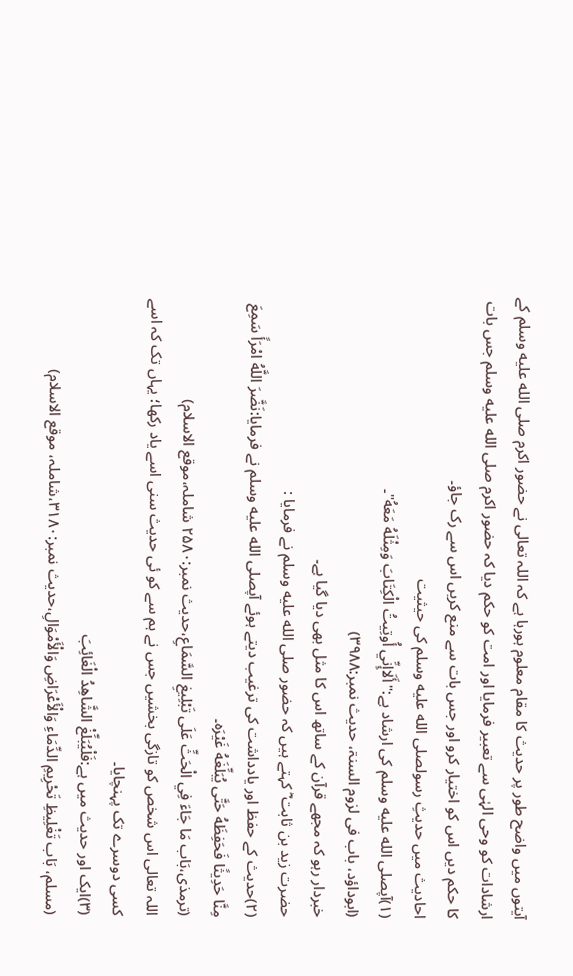آیتوں میں واضح طور پر حدیث کا مقام معلوم ہورہا ہے کہ اللہ تعالی نے حضور اکرم صلى الله عليه وسلم کے ارشادات کو وحی الہٰی سے تعبیر فرمایا اور امت کو حکم دیا کہ حضور اکرم صلى الله عليه وسلم جس بات کا حکم دیں اس کو اختیار کرو اور جس بات سے منع کریں اس سے رک جاؤ۔
احادیث میں حدیثِ رسولصلى الله عليه وسلم کی حیثیت
(۱)آپصلى الله عليه وسلم کی ارشاد ہے:"أَلَاإِنِّي أُوتِيتُ الْكِتَابَ وَمِثْلَهُ مَعَهُ"۔
(ابوداؤد، باب فی لزوم السنۃ، حدیث نمبر:۳۹۸۸)
خبردار رہو کہ مجھے قرآن کے ساتھ اس کا مثل بھی دیا گیا ہے۔
حضرت زید بن ثابت ؓ کہتے ہیں کہ حضور صلى الله عليه وسلم نے فرمایا :
(۲)حدیث کے حفظ اور یادداشت کی ترغیب دیتے ہوئے آپصلى الله عليه وسلم نے فرمایا:نَضَّرَ اللَّهُ امْرَأً سَمِعَ مِنَّا حَدِيثًا فَحَفِظَهُ حَتَّى يُبَلِّغَهُ غَيْرَه۔
(ترمذی،بَاب مَا جَاءَ فِي الْحَثِّ عَلَى تَبْلِيغِ السَّمَاعِ،حدیث نمبر:۲۵۸۰ شاملہ،موقع الاسلام)
اللہ تعالی اس شخص کو تازگی بخشیں جس نے ہم سے کو ئی حدیث سنی اسے یاد رکھا؛ یہاں تک کہ اسے کسی دوسرے تک پہنچایا۔
(۳)ایک اور حدیث میں ہے:فَلْيُبَلِّغْ الشَّاهِدُ الْغَائِبَ
(مسلم، بَاب تَغْلِيظِ تَحْرِيمِ الدِّمَاءِ وَالْأَعْرَاضِ وَالْأَمْوَالِ،حدیث نمبر:۳۱۸۰،شاملہ، موقع الاسلام)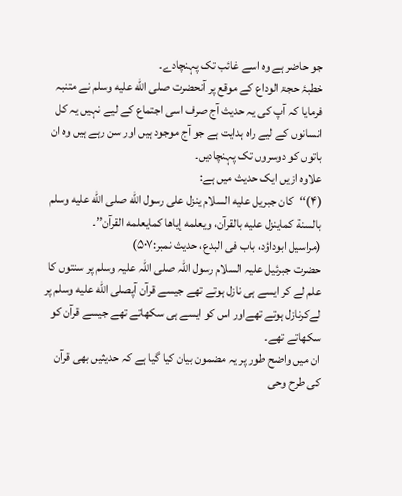جو حاضر ہے وہ اسے غائب تک پہنچادے۔
خطبۂ حجۃ الوداع کے موقع پر آنحضرت صلى الله عليه وسلم نے متنبہ فرمایا کہ آپ کی یہ حدیث آج صرف اسی اجتماع کے لیے نہیں یہ کل انسانوں کے لیے راہ ہدایت ہے جو آج موجود ہیں اور سن رہے ہیں وہ ان باتوں کو دوسروں تک پہنچادیں۔
علاوہ ازیں ایک حدیث میں ہے:
(۴)‘‘كان جبريل عليه السلام ينزل على رسول الله صلى الله عليه وسلم بالسنة كماينزل عليه بالقرآن، ويعلمه إياها كمايعلمه القرآن’’۔
(مراسیل ابوداؤد، باب فی البدع، حدیث نمبر:۵۰۷)
حضرت جبرئیل علیہ السلام رسول اللہ صلی اللہ علیہ وسلم پر سنتوں کا علم لے کر ایسے ہی نازل ہوتے تھے جیسے قرآن آپصلى الله عليه وسلم پر لےکرنازل ہوتے تھےاور اس کو ایسے ہی سکھاتے تھے جیسے قرآن کو سکھاتے تھے۔
ان میں واضح طور پر یہ مضمون بیان کیا گیا ہے کہ حدیثیں بھی قرآن کی طرح وحی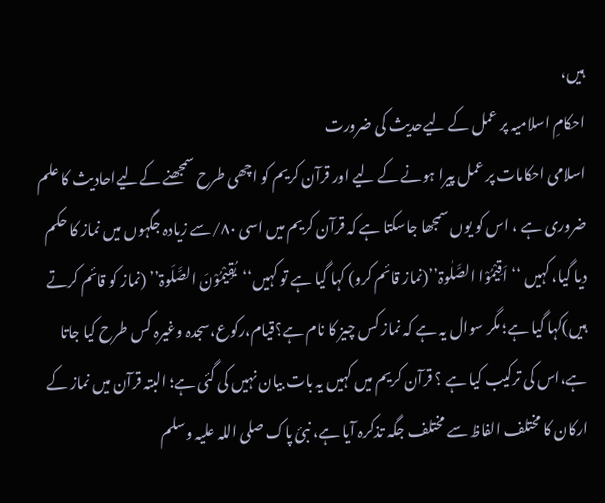ہیں،
احکامِ اسلامیہ پر عمل کے لیےحدیث کی ضرورت
اسلامی احکامات پر عمل پیرا ہونے کے لیے اور قرآن کریم کو اچھی طرح سمجھنے کےلیےاحادیث کا علم ضروری ہے ، اس کو یوں سمجھا جاسکتا ہے کہ قرآن کریم میں اسی ۸۰/سے زیادہ جگہوں میں نماز کا حکم دیا گیا، کہیں ‘‘اَقِیْمُوْا الصَّلٰوۃ’’(نماز قائم کرو) کہا گیا ہے تو کہیں‘‘یُقِیْمُوْنَ الصَّلَوۃ’’ (نماز کو قائم کرتے ہیں)کہا گیا ہے؛ مگر سوال یہ ہے کہ نماز کس چیز کا نام ہے؟قیام،رکوع،سجدہ وغیرہ کس طرح کیا جاتا ہے،اس کی ترکیب کیا ہے ؟ قرآن کریم میں کہیں یہ بات بیان نہیں کی گئی ہے؛ البتہ قرآن میں نماز کے ارکان کا مختلف الفاظ سے مختلف جگہ تذکرہ آیا ہے، نبیٔ پاک صلی اللہ علیہ وسلم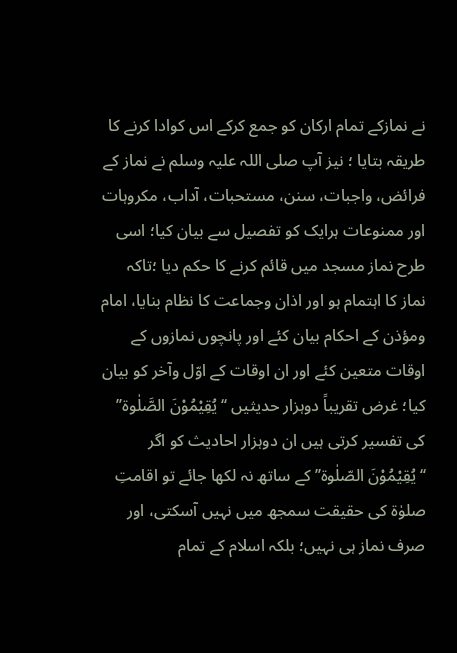نے نمازکے تمام ارکان کو جمع کرکے اس کوادا کرنے کا طریقہ بتایا ؛ نیز آپ صلی اللہ علیہ وسلم نے نماز کے فرائض، واجبات، سنن، مستحبات، آداب، مکروہات اور ممنوعات ہرایک کو تفصیل سے بیان کیا؛ اسی طرح نماز مسجد میں قائم کرنے کا حکم دیا ؛تاکہ نماز کا اہتمام ہو اور اذان وجماعت کا نظام بنایا، امام ومؤذن کے احکام بیان کئے اور پانچوں نمازوں کے اوقات متعین کئے اور ان اوقات کے اوّل وآخر کو بیان کیا؛ غرض تقریباً دوہزار حدیثیں ‘‘یُقِیْمُوْنَ الصَّلٰوۃ’’ کی تفسیر کرتی ہیں ان دوہزار احادیث کو اگر ‘‘یُقِیْمُوْنَ الصّلٰوۃ’’ کے ساتھ نہ لکھا جائے تو اقامتِ صلوٰۃ کی حقیقت سمجھ میں نہیں آسکتی، اور صرف نماز ہی نہیں؛ بلکہ اسلام کے تمام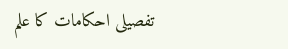تفصیلی احکامات کا علم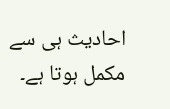احادیث ہی سے مکمل ہوتا ہے۔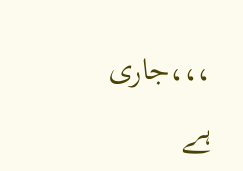،،،جاری ہے